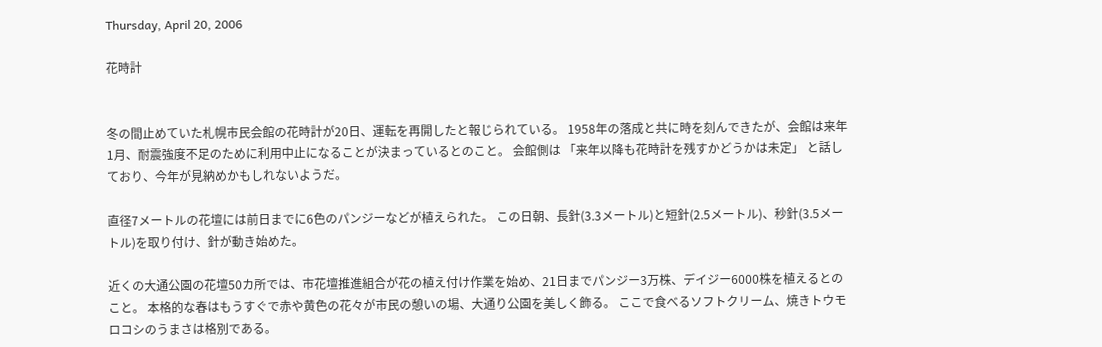Thursday, April 20, 2006

花時計


冬の間止めていた札幌市民会館の花時計が20日、運転を再開したと報じられている。 1958年の落成と共に時を刻んできたが、会館は来年1月、耐震強度不足のために利用中止になることが決まっているとのこと。 会館側は 「来年以降も花時計を残すかどうかは未定」 と話しており、今年が見納めかもしれないようだ。

直径7メートルの花壇には前日までに6色のパンジーなどが植えられた。 この日朝、長針(3.3メートル)と短針(2.5メートル)、秒針(3.5メートル)を取り付け、針が動き始めた。

近くの大通公園の花壇50カ所では、市花壇推進組合が花の植え付け作業を始め、21日までパンジー3万株、デイジー6000株を植えるとのこと。 本格的な春はもうすぐで赤や黄色の花々が市民の憩いの場、大通り公園を美しく飾る。 ここで食べるソフトクリーム、焼きトウモロコシのうまさは格別である。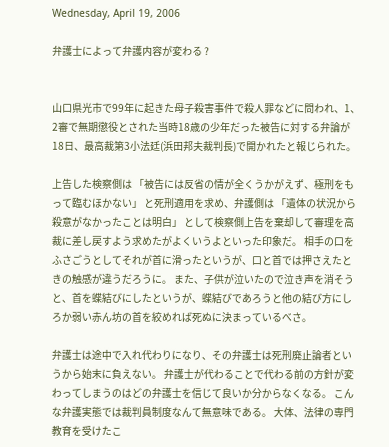Wednesday, April 19, 2006

弁護士によって弁護内容が変わる ?


山口県光市で99年に起きた母子殺害事件で殺人罪などに問われ、1、2審で無期懲役とされた当時18歳の少年だった被告に対する弁論が18日、最高裁第3小法廷(浜田邦夫裁判長)で開かれたと報じられた。

上告した検察側は 「被告には反省の情が全くうかがえず、極刑をもって臨むほかない」 と死刑適用を求め、弁護側は 「遺体の状況から殺意がなかったことは明白」 として検察側上告を棄却して審理を高裁に差し戻すよう求めたがよくいうよといった印象だ。 相手の口をふさごうとしてそれが首に滑ったというが、口と首では押さえたときの触感が違うだろうに。 また、子供が泣いたので泣き声を消そうと、首を蝶結びにしたというが、蝶結びであろうと他の結び方にしろか弱い赤ん坊の首を絞めれば死ぬに決まっているべさ。

弁護士は途中で入れ代わりになり、その弁護士は死刑廃止論者というから始末に負えない。 弁護士が代わることで代わる前の方針が変わってしまうのはどの弁護士を信じて良いか分からなくなる。 こんな弁護実態では裁判員制度なんて無意味である。 大体、法律の専門教育を受けたこ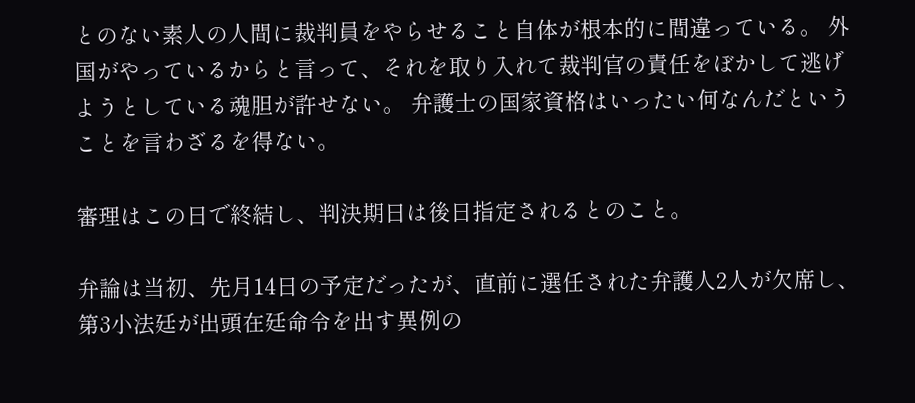とのない素人の人間に裁判員をやらせること自体が根本的に間違っている。 外国がやっているからと言って、それを取り入れて裁判官の責任をぼかして逃げようとしている魂胆が許せない。 弁護士の国家資格はいったい何なんだということを言わざるを得ない。

審理はこの日で終結し、判決期日は後日指定されるとのこと。

弁論は当初、先月14日の予定だったが、直前に選任された弁護人2人が欠席し、第3小法廷が出頭在廷命令を出す異例の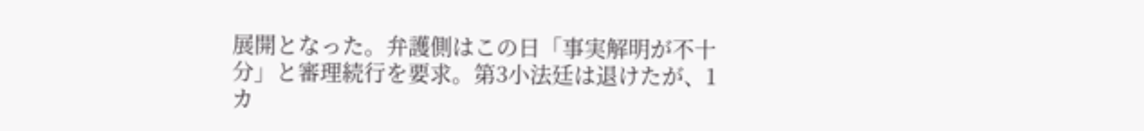展開となった。弁護側はこの日「事実解明が不十分」と審理続行を要求。第3小法廷は退けたが、1カ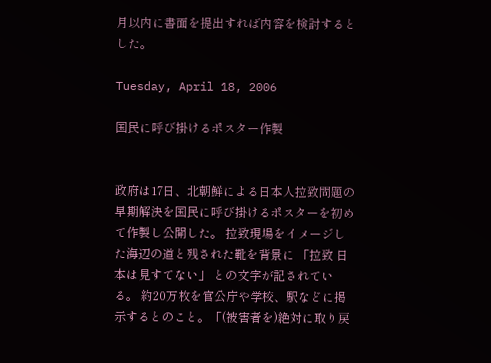月以内に書面を提出すれば内容を検討するとした。

Tuesday, April 18, 2006

国民に呼び掛けるポスター作製


政府は17日、北朝鮮による日本人拉致問題の早期解決を国民に呼び掛けるポスターを初めて作製し公開した。 拉致現場をイメージした海辺の道と残された靴を背景に 「拉致 日本は見すてない」 との文字が記されている。 約20万枚を官公庁や学校、駅などに掲示するとのこと。「(被害者を)絶対に取り戻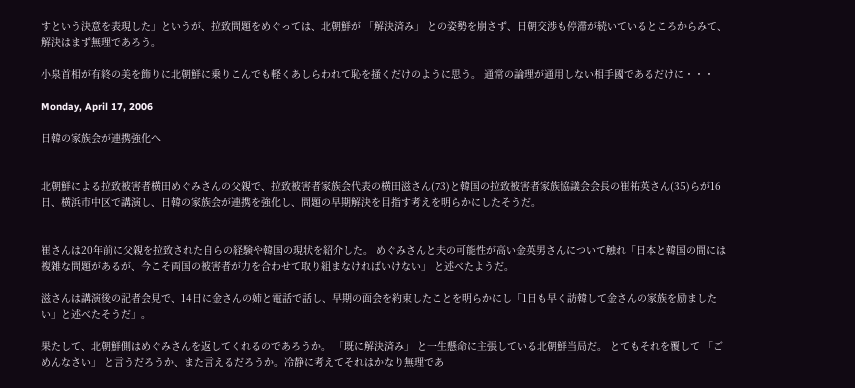すという決意を表現した」というが、拉致問題をめぐっては、北朝鮮が 「解決済み」 との姿勢を崩さず、日朝交渉も停滞が続いているところからみて、解決はまず無理であろう。

小泉首相が有終の美を飾りに北朝鮮に乗りこんでも軽くあしらわれて恥を掻くだけのように思う。 通常の論理が通用しない相手國であるだけに・・・

Monday, April 17, 2006

日韓の家族会が連携強化へ


北朝鮮による拉致被害者横田めぐみさんの父親で、拉致被害者家族会代表の横田滋さん(73)と韓国の拉致被害者家族協議会会長の崔祐英さん(35)らが16日、横浜市中区で講演し、日韓の家族会が連携を強化し、問題の早期解決を目指す考えを明らかにしたそうだ。


崔さんは20年前に父親を拉致された自らの経験や韓国の現状を紹介した。 めぐみさんと夫の可能性が高い金英男さんについて触れ「日本と韓国の間には複雑な問題があるが、今こそ両国の被害者が力を合わせて取り組まなければいけない」 と述べたようだ。

滋さんは講演後の記者会見で、14日に金さんの姉と電話で話し、早期の面会を約束したことを明らかにし「1日も早く訪韓して金さんの家族を励ましたい」と述べたそうだ」。

果たして、北朝鮮側はめぐみさんを返してくれるのであろうか。 「既に解決済み」 と一生懸命に主張している北朝鮮当局だ。 とてもそれを覆して 「ごめんなさい」 と言うだろうか、また言えるだろうか。冷静に考えてそれはかなり無理であ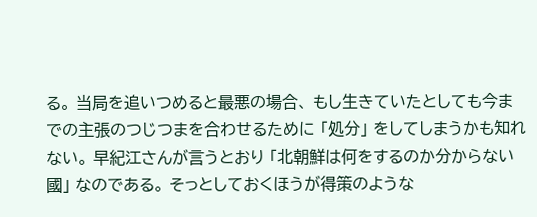る。 当局を追いつめると最悪の場合、 もし生きていたとしても今までの主張のつじつまを合わせるために 「処分」 をしてしまうかも知れない。 早紀江さんが言うとおり 「北朝鮮は何をするのか分からない國」 なのである。 そっとしておくほうが得策のような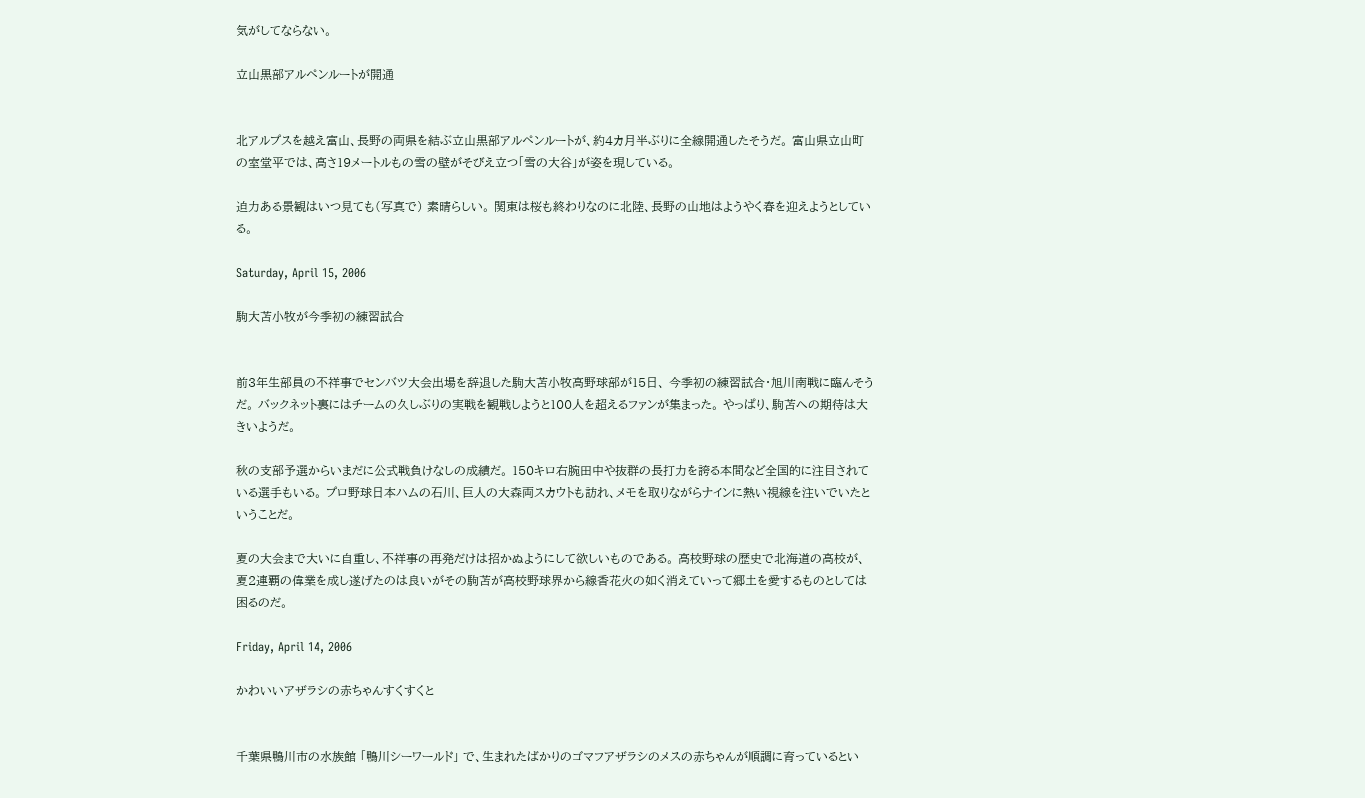気がしてならない。

立山黒部アルペンルートが開通


北アルプスを越え富山、長野の両県を結ぶ立山黒部アルペンルートが、約4カ月半ぶりに全線開通したそうだ。 富山県立山町の室堂平では、高さ19メートルもの雪の壁がそびえ立つ「雪の大谷」が姿を現している。

迫力ある景観はいつ見ても(写真で) 素晴らしい。 関東は桜も終わりなのに北陸、長野の山地はようやく春を迎えようとしている。

Saturday, April 15, 2006

駒大苫小牧が今季初の練習試合


前3年生部員の不祥事でセンバツ大会出場を辞退した駒大苫小牧高野球部が15日、 今季初の練習試合・旭川南戦に臨んそうだ。 バックネット裏にはチームの久しぶりの実戦を観戦しようと100人を超えるファンが集まった。 やっぱり、駒苫への期待は大きいようだ。

秋の支部予選からいまだに公式戦負けなしの成績だ。 150キロ右腕田中や抜群の長打力を誇る本間など全国的に注目されている選手もいる。 プロ野球日本ハムの石川、巨人の大森両スカウトも訪れ、メモを取りながらナインに熱い視線を注いでいたということだ。

夏の大会まで大いに自重し、不祥事の再発だけは招かぬようにして欲しいものである。 高校野球の歴史で北海道の高校が、夏2連覇の偉業を成し遂げたのは良いがその駒苫が高校野球界から線香花火の如く消えていって郷土を愛するものとしては困るのだ。

Friday, April 14, 2006

かわいいアザラシの赤ちゃんすくすくと


千葉県鴨川市の水族館 「鴨川シーワールド」 で、生まれたばかりのゴマフアザラシのメスの赤ちゃんが順調に育っているとい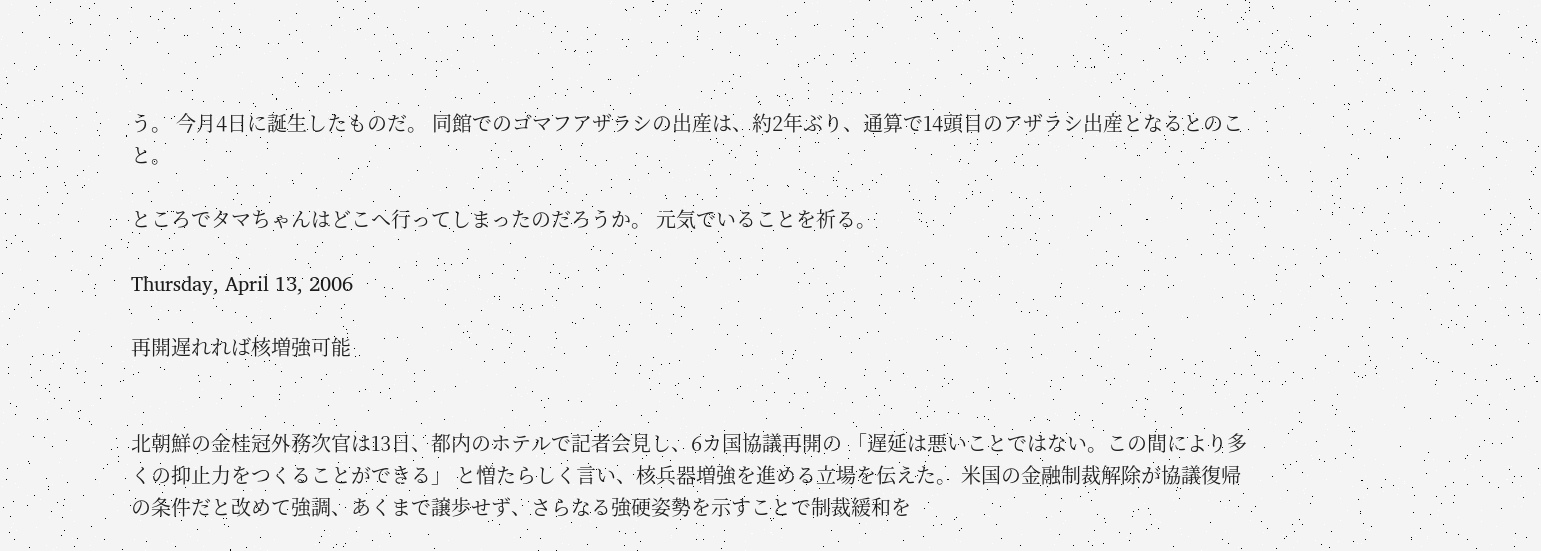う。 今月4日に誕生したものだ。 同館でのゴマフアザラシの出産は、約2年ぶり、通算で14頭目のアザラシ出産となるとのこと。

ところでタマちゃんはどこへ行ってしまったのだろうか。 元気でいることを祈る。

Thursday, April 13, 2006

再開遅れれば核増強可能


北朝鮮の金桂冠外務次官は13日、都内のホテルで記者会見し、6カ国協議再開の 「遅延は悪いことではない。この間により多くの抑止力をつくることができる」 と憎たらしく言い、核兵器増強を進める立場を伝えた。 米国の金融制裁解除が協議復帰の条件だと改めて強調、あくまで譲歩せず、さらなる強硬姿勢を示すことで制裁緩和を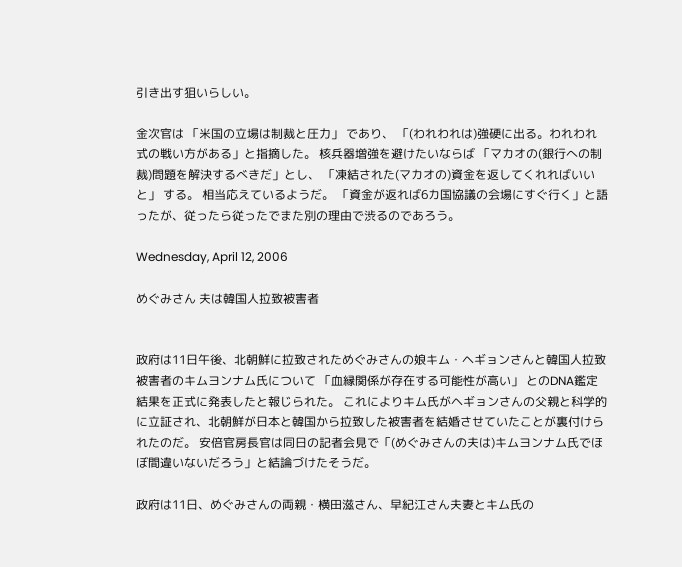引き出す狙いらしい。

金次官は 「米国の立場は制裁と圧力」 であり、 「(われわれは)強硬に出る。われわれ式の戦い方がある」と指摘した。 核兵器増強を避けたいならば 「マカオの(銀行への制裁)問題を解決するべきだ」とし、 「凍結された(マカオの)資金を返してくれればいいと」 する。 相当応えているようだ。 「資金が返れば6カ国協議の会場にすぐ行く」と語ったが、従ったら従ったでまた別の理由で渋るのであろう。

Wednesday, April 12, 2006

めぐみさん 夫は韓国人拉致被害者


政府は11日午後、北朝鮮に拉致されためぐみさんの娘キム・ヘギョンさんと韓国人拉致被害者のキムヨンナム氏について 「血縁関係が存在する可能性が高い」 とのDNA鑑定結果を正式に発表したと報じられた。 これによりキム氏がヘギョンさんの父親と科学的に立証され、北朝鮮が日本と韓国から拉致した被害者を結婚させていたことが裏付けられたのだ。 安倍官房長官は同日の記者会見で「(めぐみさんの夫は)キムヨンナム氏でほぼ間違いないだろう」と結論づけたそうだ。

政府は11日、めぐみさんの両親・横田滋さん、早紀江さん夫妻とキム氏の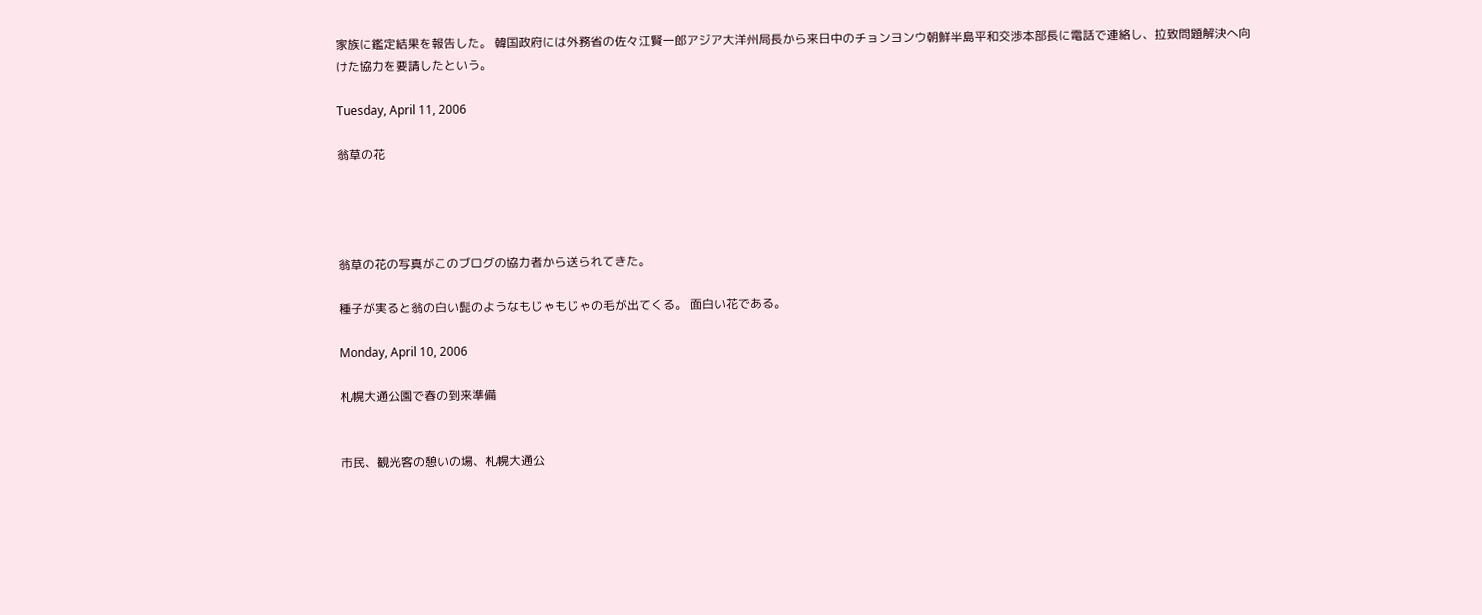家族に鑑定結果を報告した。 韓国政府には外務省の佐々江賢一郎アジア大洋州局長から来日中のチョンヨンウ朝鮮半島平和交渉本部長に電話で連絡し、拉致問題解決へ向けた協力を要請したという。

Tuesday, April 11, 2006

翁草の花




翁草の花の写真がこのブログの協力者から送られてきた。

種子が実ると翁の白い髭のようなもじゃもじゃの毛が出てくる。 面白い花である。

Monday, April 10, 2006

札幌大通公園で春の到来準備


市民、観光客の憩いの場、札幌大通公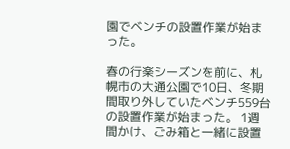園でベンチの設置作業が始まった。

春の行楽シーズンを前に、札幌市の大通公園で10日、冬期間取り外していたベンチ559台の設置作業が始まった。 1週間かけ、ごみ箱と一緒に設置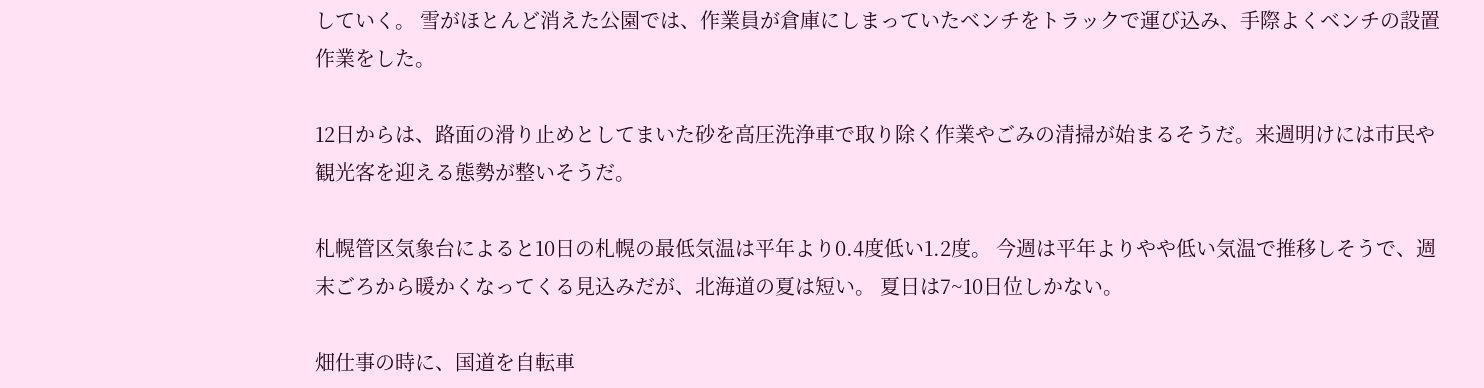していく。 雪がほとんど消えた公園では、作業員が倉庫にしまっていたベンチをトラックで運び込み、手際よくベンチの設置作業をした。

12日からは、路面の滑り止めとしてまいた砂を高圧洗浄車で取り除く作業やごみの清掃が始まるそうだ。来週明けには市民や観光客を迎える態勢が整いそうだ。

札幌管区気象台によると10日の札幌の最低気温は平年より0.4度低い1.2度。 今週は平年よりやや低い気温で推移しそうで、週末ごろから暖かくなってくる見込みだが、北海道の夏は短い。 夏日は7~10日位しかない。

畑仕事の時に、国道を自転車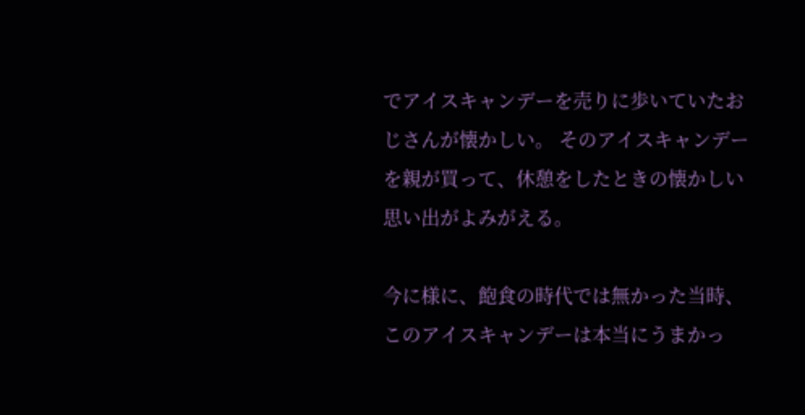でアイスキャンデーを売りに歩いていたおじさんが懐かしい。 そのアイスキャンデーを親が買って、休憩をしたときの懐かしい思い出がよみがえる。

今に様に、飽食の時代では無かった当時、このアイスキャンデーは本当にうまかっ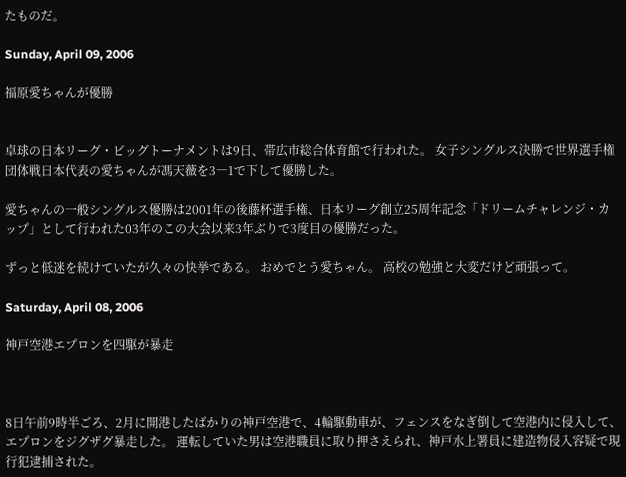たものだ。

Sunday, April 09, 2006

福原愛ちゃんが優勝


卓球の日本リーグ・ビッグトーナメントは9日、帯広市総合体育館で行われた。 女子シングルス決勝で世界選手権団体戦日本代表の愛ちゃんが馮天薇を3―1で下して優勝した。

愛ちゃんの一般シングルス優勝は2001年の後藤杯選手権、日本リーグ創立25周年記念「ドリームチャレンジ・カップ」として行われた03年のこの大会以来3年ぶりで3度目の優勝だった。

ずっと低迷を続けていたが久々の快挙である。 おめでとう愛ちゃん。 高校の勉強と大変だけど頑張って。

Saturday, April 08, 2006

神戸空港エプロンを四駆が暴走



8日午前9時半ごろ、2月に開港したばかりの神戸空港で、4輪駆動車が、フェンスをなぎ倒して空港内に侵入して、エプロンをジグザグ暴走した。 運転していた男は空港職員に取り押さえられ、神戸水上署員に建造物侵入容疑で現行犯逮捕された。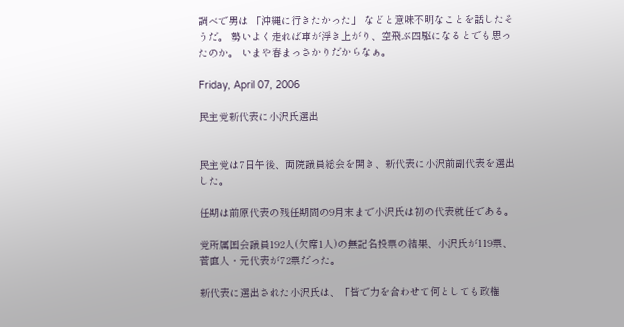調べで男は 「沖縄に行きたかった」 などと意味不明なことを話したそうだ。 勢いよく走れば車が浮き上がり、空飛ぶ四駆になるとでも思ったのか。 いまや春まっさかりだからなぁ。

Friday, April 07, 2006

民主党新代表に小沢氏選出


民主党は7日午後、両院議員総会を開き、新代表に小沢前副代表を選出した。

任期は前原代表の残任期間の9月末まで小沢氏は初の代表就任である。

党所属国会議員192人(欠席1人)の無記名投票の結果、小沢氏が119票、菅直人・元代表が72票だった。

新代表に選出された小沢氏は、「皆で力を合わせて何としても政権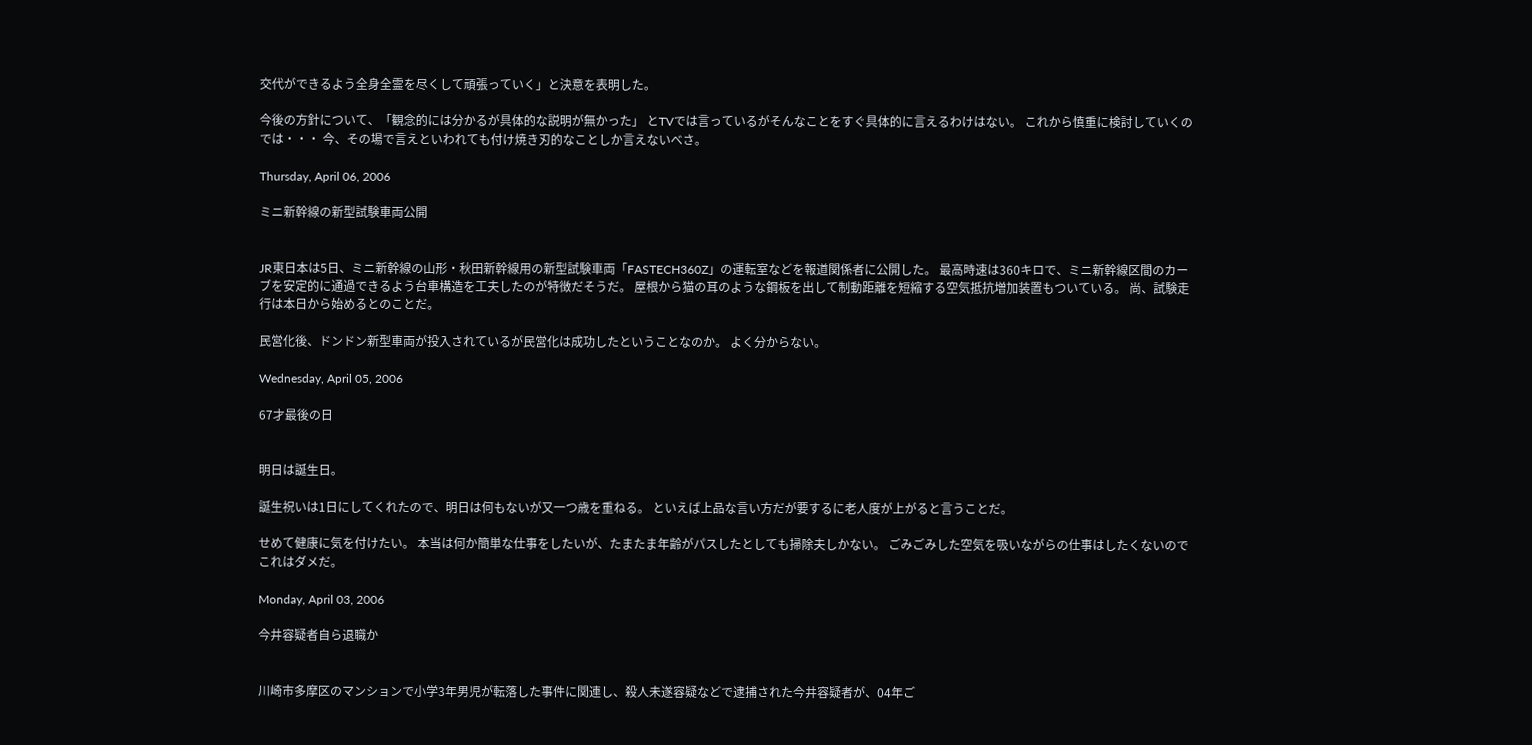交代ができるよう全身全霊を尽くして頑張っていく」と決意を表明した。

今後の方針について、「観念的には分かるが具体的な説明が無かった」 とTVでは言っているがそんなことをすぐ具体的に言えるわけはない。 これから慎重に検討していくのでは・・・ 今、その場で言えといわれても付け焼き刃的なことしか言えないべさ。

Thursday, April 06, 2006

ミニ新幹線の新型試験車両公開


JR東日本は5日、ミニ新幹線の山形・秋田新幹線用の新型試験車両「FASTECH360Z」の運転室などを報道関係者に公開した。 最高時速は360キロで、ミニ新幹線区間のカーブを安定的に通過できるよう台車構造を工夫したのが特徴だそうだ。 屋根から猫の耳のような鋼板を出して制動距離を短縮する空気抵抗増加装置もついている。 尚、試験走行は本日から始めるとのことだ。

民営化後、ドンドン新型車両が投入されているが民営化は成功したということなのか。 よく分からない。

Wednesday, April 05, 2006

67才最後の日


明日は誕生日。

誕生祝いは1日にしてくれたので、明日は何もないが又一つ歳を重ねる。 といえば上品な言い方だが要するに老人度が上がると言うことだ。

せめて健康に気を付けたい。 本当は何か簡単な仕事をしたいが、たまたま年齢がパスしたとしても掃除夫しかない。 ごみごみした空気を吸いながらの仕事はしたくないのでこれはダメだ。

Monday, April 03, 2006

今井容疑者自ら退職か


川崎市多摩区のマンションで小学3年男児が転落した事件に関連し、殺人未遂容疑などで逮捕された今井容疑者が、04年ご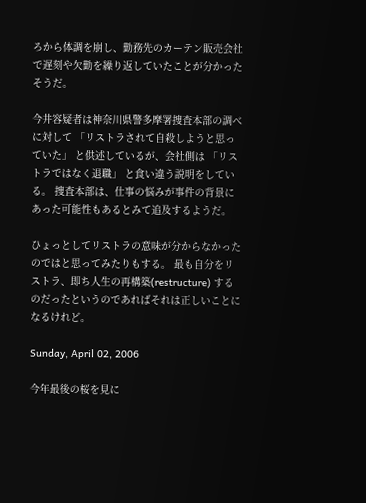ろから体調を崩し、勤務先のカーテン販売会社で遅刻や欠勤を繰り返していたことが分かったそうだ。

今井容疑者は神奈川県警多摩署捜査本部の調べに対して 「リストラされて自殺しようと思っていた」 と供述しているが、会社側は 「リストラではなく退職」 と食い違う説明をしている。 捜査本部は、仕事の悩みが事件の背景にあった可能性もあるとみて追及するようだ。

ひょっとしてリストラの意味が分からなかったのではと思ってみたりもする。 最も自分をリストラ、即ち人生の再構築(restructure) するのだったというのであればそれは正しいことになるけれど。

Sunday, April 02, 2006

今年最後の桜を見に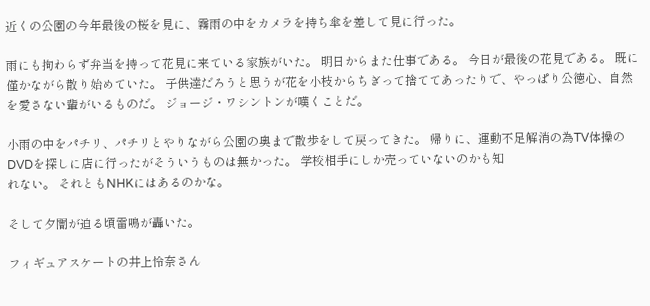近くの公園の今年最後の桜を見に、霧雨の中をカメラを持ち傘を差して見に行った。

雨にも拘わらず弁当を持って花見に来ている家族がいた。 明日からまた仕事である。 今日が最後の花見である。 既に僅かながら散り始めていた。 子供達だろうと思うが花を小枝からちぎって捨ててあったりで、やっぱり公徳心、自然を愛さない輩がいるものだ。 ジョージ・ワシントンが嘆くことだ。

小雨の中をパチリ、パチリとやりながら公園の奥まで散歩をして戻ってきた。 帰りに、運動不足解消の為TV体操のDVDを探しに店に行ったがそういうものは無かった。 学校相手にしか売っていないのかも知
れない。 それともNHKにはあるのかな。

そして夕闇が迫る頃雷鳴が轟いた。

フィギュアスケートの井上怜奈さん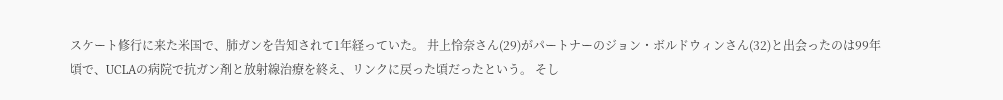スケート修行に来た米国で、肺ガンを告知されて1年経っていた。 井上怜奈さん(29)がパートナーのジョン・ボルドウィンさん(32)と出会ったのは99年頃で、UCLAの病院で抗ガン剤と放射線治療を終え、リンクに戻った頃だったという。 そし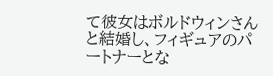て彼女はボルドウィンさんと結婚し、フィギュアのパートナーとな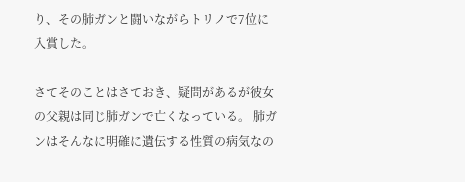り、その肺ガンと闘いながらトリノで7位に入賞した。

さてそのことはさておき、疑問があるが彼女の父親は同じ肺ガンで亡くなっている。 肺ガンはそんなに明確に遺伝する性質の病気なの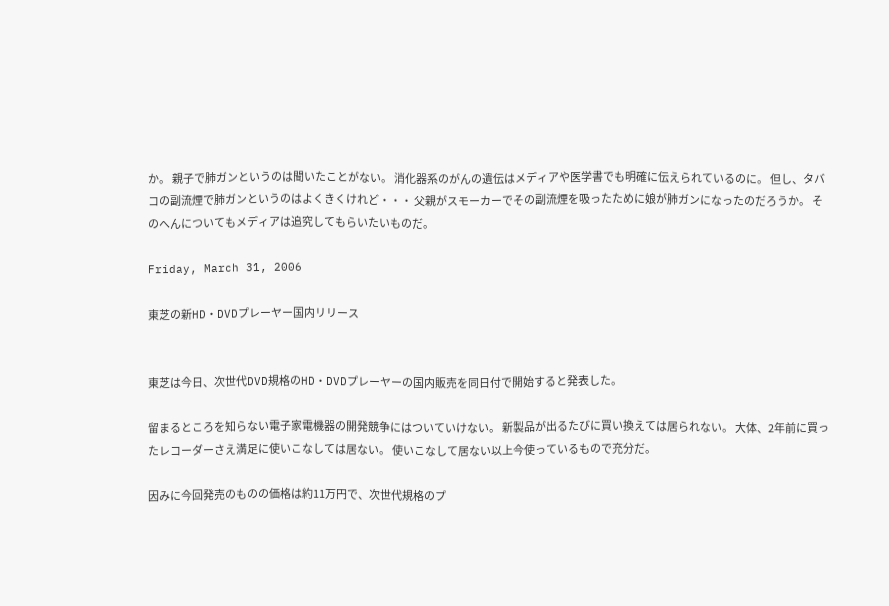か。 親子で肺ガンというのは聞いたことがない。 消化器系のがんの遺伝はメディアや医学書でも明確に伝えられているのに。 但し、タバコの副流煙で肺ガンというのはよくきくけれど・・・ 父親がスモーカーでその副流煙を吸ったために娘が肺ガンになったのだろうか。 そのへんについてもメディアは追究してもらいたいものだ。

Friday, March 31, 2006

東芝の新HD・DVDプレーヤー国内リリース


東芝は今日、次世代DVD規格のHD・DVDプレーヤーの国内販売を同日付で開始すると発表した。

留まるところを知らない電子家電機器の開発競争にはついていけない。 新製品が出るたびに買い換えては居られない。 大体、2年前に買ったレコーダーさえ満足に使いこなしては居ない。 使いこなして居ない以上今使っているもので充分だ。

因みに今回発売のものの価格は約11万円で、次世代規格のプ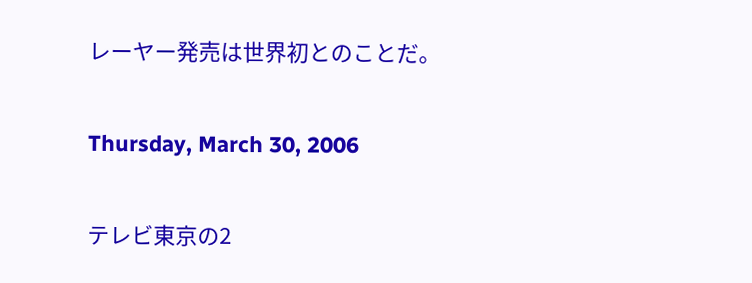レーヤー発売は世界初とのことだ。

Thursday, March 30, 2006

テレビ東京の2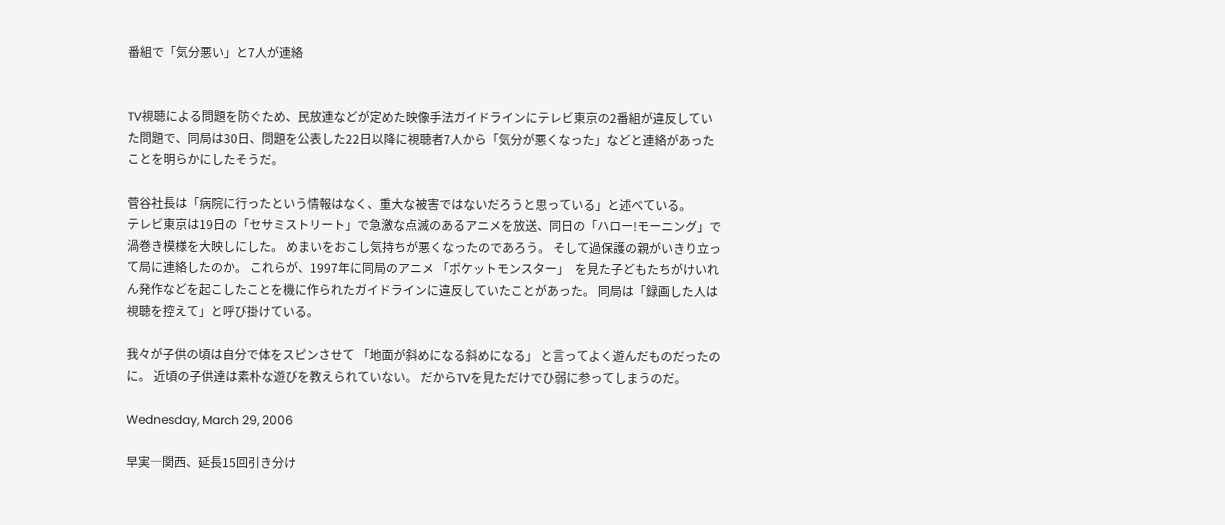番組で「気分悪い」と7人が連絡


TV視聴による問題を防ぐため、民放連などが定めた映像手法ガイドラインにテレビ東京の2番組が違反していた問題で、同局は30日、問題を公表した22日以降に視聴者7人から「気分が悪くなった」などと連絡があったことを明らかにしたそうだ。

菅谷社長は「病院に行ったという情報はなく、重大な被害ではないだろうと思っている」と述べている。
テレビ東京は19日の「セサミストリート」で急激な点滅のあるアニメを放送、同日の「ハロー!モーニング」で渦巻き模様を大映しにした。 めまいをおこし気持ちが悪くなったのであろう。 そして過保護の親がいきり立って局に連絡したのか。 これらが、1997年に同局のアニメ 「ポケットモンスター」  を見た子どもたちがけいれん発作などを起こしたことを機に作られたガイドラインに違反していたことがあった。 同局は「録画した人は視聴を控えて」と呼び掛けている。

我々が子供の頃は自分で体をスピンさせて 「地面が斜めになる斜めになる」 と言ってよく遊んだものだったのに。 近頃の子供達は素朴な遊びを教えられていない。 だからTVを見ただけでひ弱に参ってしまうのだ。

Wednesday, March 29, 2006

早実―関西、延長15回引き分け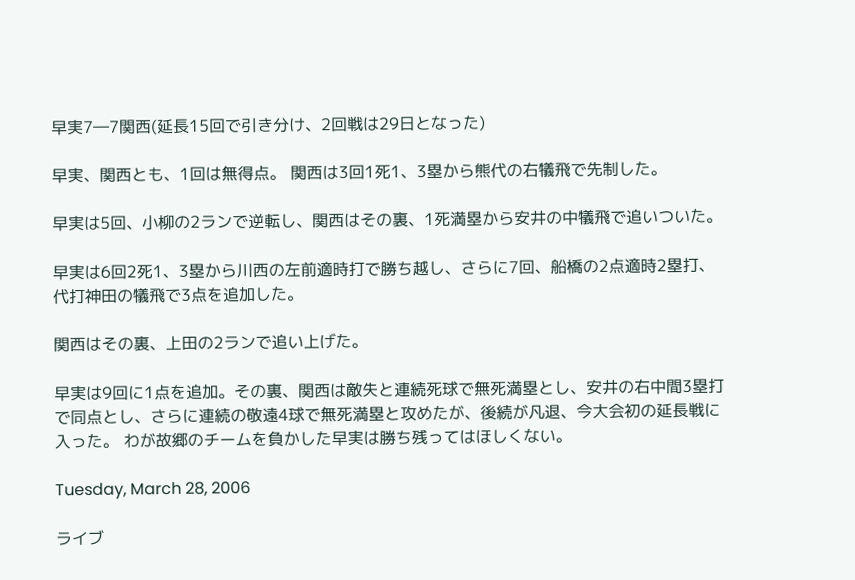早実7―7関西(延長15回で引き分け、2回戦は29日となった)

早実、関西とも、1回は無得点。 関西は3回1死1、3塁から熊代の右犠飛で先制した。

早実は5回、小柳の2ランで逆転し、関西はその裏、1死満塁から安井の中犠飛で追いついた。

早実は6回2死1、3塁から川西の左前適時打で勝ち越し、さらに7回、船橋の2点適時2塁打、代打神田の犠飛で3点を追加した。

関西はその裏、上田の2ランで追い上げた。

早実は9回に1点を追加。その裏、関西は敵失と連続死球で無死満塁とし、安井の右中間3塁打で同点とし、さらに連続の敬遠4球で無死満塁と攻めたが、後続が凡退、今大会初の延長戦に入った。 わが故郷のチームを負かした早実は勝ち残ってはほしくない。

Tuesday, March 28, 2006

ライブ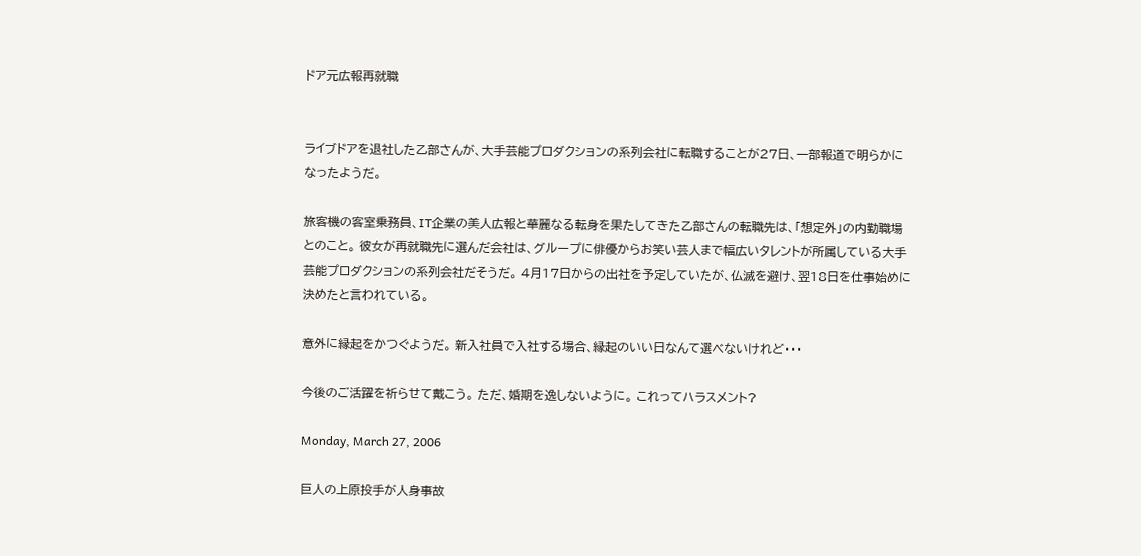ドア元広報再就職


ライブドアを退社した乙部さんが、大手芸能プロダクションの系列会社に転職することが27日、一部報道で明らかになったようだ。

旅客機の客室乗務員、IT企業の美人広報と華麗なる転身を果たしてきた乙部さんの転職先は、「想定外」の内勤職場とのこと。 彼女が再就職先に選んだ会社は、グループに俳優からお笑い芸人まで幅広いタレントが所属している大手芸能プロダクションの系列会社だそうだ。 4月17日からの出社を予定していたが、仏滅を避け、翌18日を仕事始めに決めたと言われている。

意外に縁起をかつぐようだ。 新入社員で入社する場合、縁起のいい日なんて選べないけれど・・・

今後のご活躍を祈らせて戴こう。 ただ、婚期を逸しないように。 これってハラスメント?

Monday, March 27, 2006

巨人の上原投手が人身事故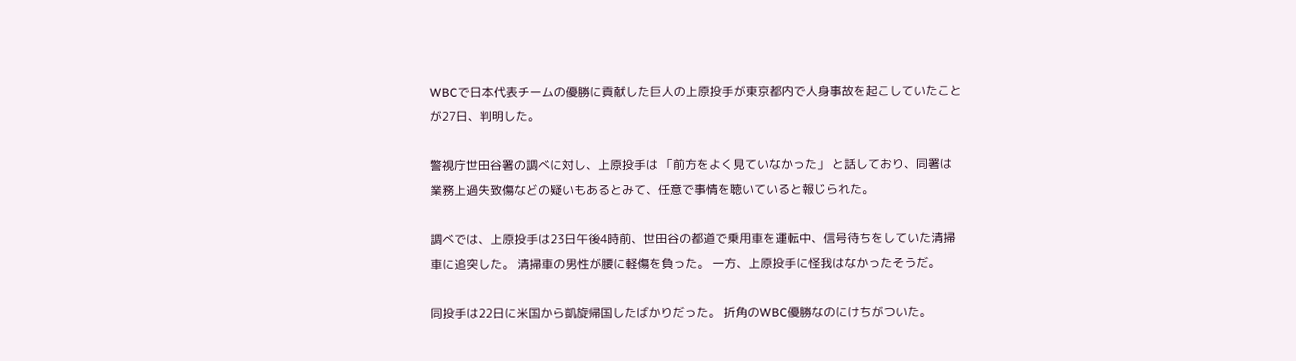WBCで日本代表チームの優勝に貢献した巨人の上原投手が東京都内で人身事故を起こしていたことが27日、判明した。

警視庁世田谷署の調べに対し、上原投手は 「前方をよく見ていなかった」 と話しており、同署は業務上過失致傷などの疑いもあるとみて、任意で事情を聴いていると報じられた。

調べでは、上原投手は23日午後4時前、世田谷の都道で乗用車を運転中、信号待ちをしていた清掃車に追突した。 清掃車の男性が腰に軽傷を負った。 一方、上原投手に怪我はなかったそうだ。

同投手は22日に米国から凱旋帰国したばかりだった。 折角のWBC優勝なのにけちがついた。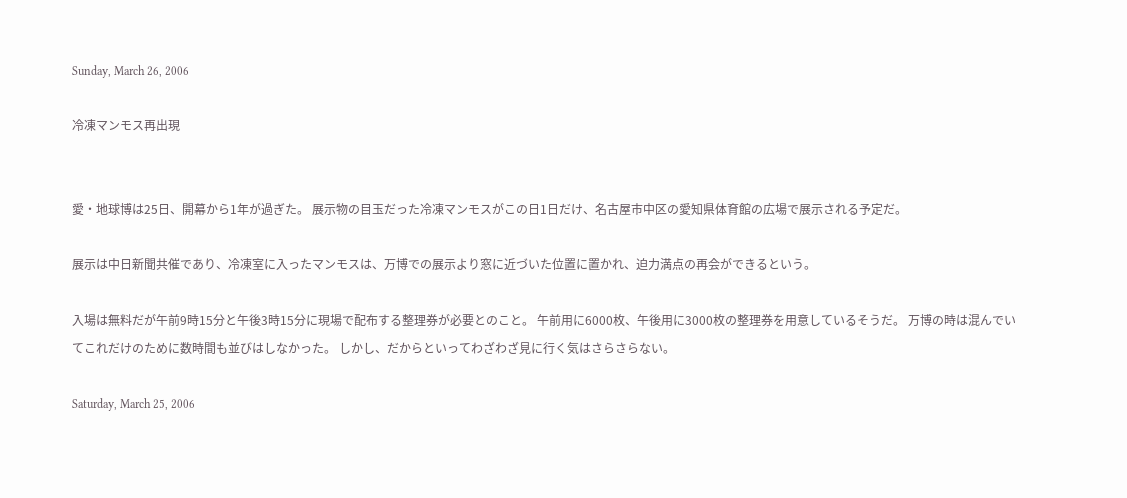Sunday, March 26, 2006

冷凍マンモス再出現


愛・地球博は25日、開幕から1年が過ぎた。 展示物の目玉だった冷凍マンモスがこの日1日だけ、名古屋市中区の愛知県体育館の広場で展示される予定だ。

展示は中日新聞共催であり、冷凍室に入ったマンモスは、万博での展示より窓に近づいた位置に置かれ、迫力満点の再会ができるという。

入場は無料だが午前9時15分と午後3時15分に現場で配布する整理券が必要とのこと。 午前用に6000枚、午後用に3000枚の整理券を用意しているそうだ。 万博の時は混んでいてこれだけのために数時間も並びはしなかった。 しかし、だからといってわざわざ見に行く気はさらさらない。

Saturday, March 25, 2006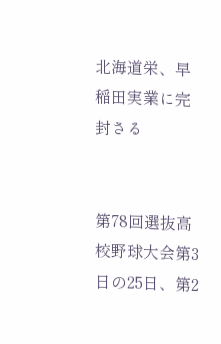北海道栄、早稲田実業に完封さる


第78回選抜高校野球大会第3日の25日、第2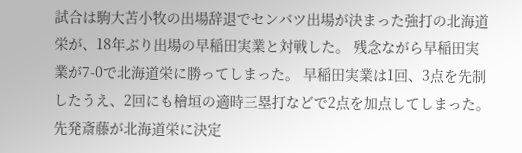試合は駒大苫小牧の出場辞退でセンバツ出場が決まった強打の北海道栄が、18年ぶり出場の早稲田実業と対戦した。 残念ながら早稲田実業が7-0で北海道栄に勝ってしまった。 早稲田実業は1回、3点を先制したうえ、2回にも檜垣の適時三塁打などで2点を加点してしまった。 先発斎藤が北海道栄に決定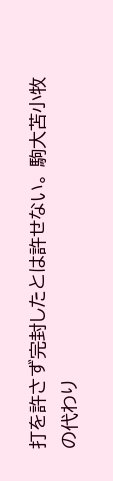打を許さず完封したとは許せない。 駒大苫小牧の代わり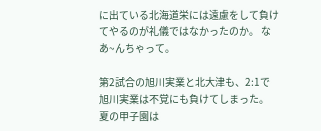に出ている北海道栄には遠慮をして負けてやるのが礼儀ではなかったのか。 なあ~んちゃって。

第2試合の旭川実業と北大津も、2:1で旭川実業は不覚にも負けてしまった。 夏の甲子園は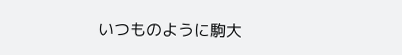いつものように駒大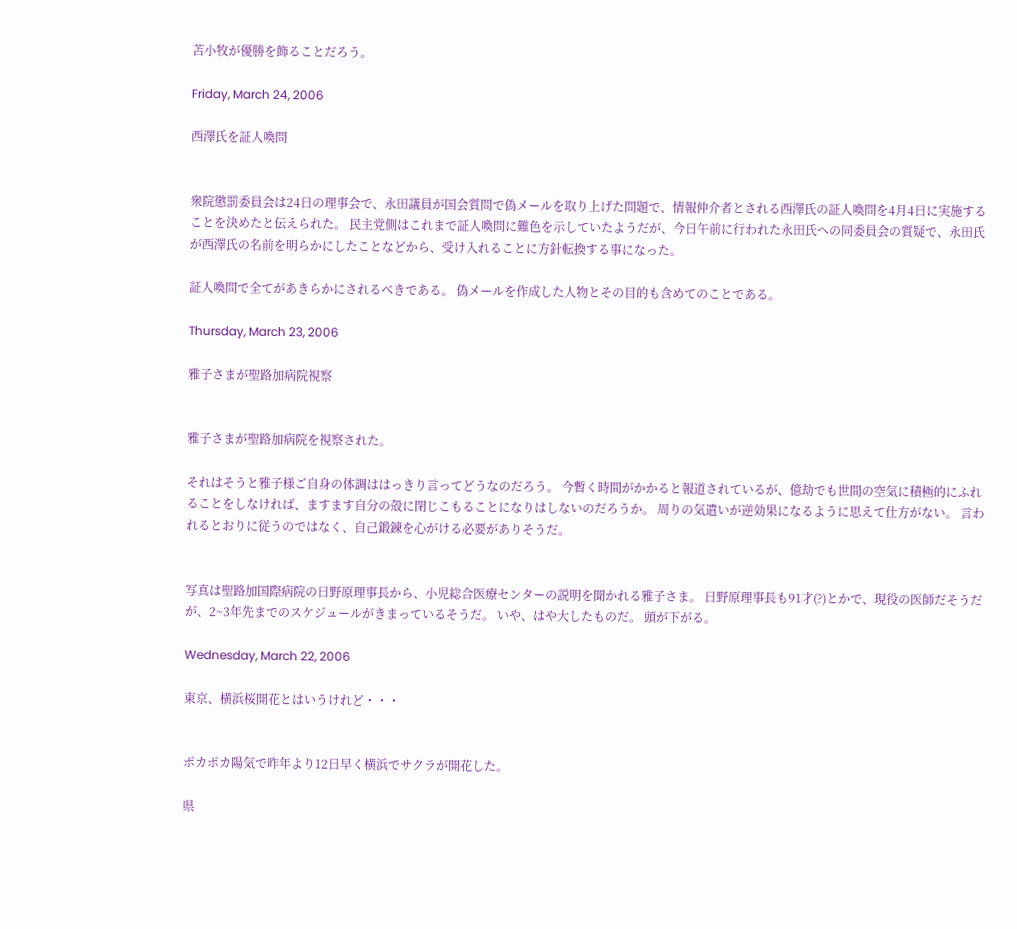苫小牧が優勝を飾ることだろう。

Friday, March 24, 2006

西澤氏を証人喚問


衆院懲罰委員会は24日の理事会で、永田議員が国会質問で偽メールを取り上げた問題で、情報仲介者とされる西澤氏の証人喚問を4月4日に実施することを決めたと伝えられた。 民主党側はこれまで証人喚問に難色を示していたようだが、今日午前に行われた永田氏への同委員会の質疑で、永田氏が西澤氏の名前を明らかにしたことなどから、受け入れることに方針転換する事になった。

証人喚問で全てがあきらかにされるべきである。 偽メールを作成した人物とその目的も含めてのことである。

Thursday, March 23, 2006

雅子さまが聖路加病院視察


雅子さまが聖路加病院を視察された。

それはそうと雅子様ご自身の体調ははっきり言ってどうなのだろう。 今暫く時間がかかると報道されているが、億劫でも世間の空気に積極的にふれることをしなければ、ますます自分の殻に閉じこもることになりはしないのだろうか。 周りの気遣いが逆効果になるように思えて仕方がない。 言われるとおりに従うのではなく、自己鍛錬を心がける必要がありそうだ。


写真は聖路加国際病院の日野原理事長から、小児総合医療センターの説明を聞かれる雅子さま。 日野原理事長も91才(?)とかで、現役の医師だそうだが、2~3年先までのスケジュールがきまっているそうだ。 いや、はや大したものだ。 頭が下がる。

Wednesday, March 22, 2006

東京、横浜桜開花とはいうけれど・・・


ポカポカ陽気で昨年より12日早く横浜でサクラが開花した。

県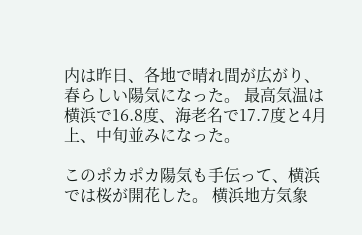内は昨日、各地で晴れ間が広がり、春らしい陽気になった。 最高気温は横浜で16.8度、海老名で17.7度と4月上、中旬並みになった。

このポカポカ陽気も手伝って、横浜では桜が開花した。 横浜地方気象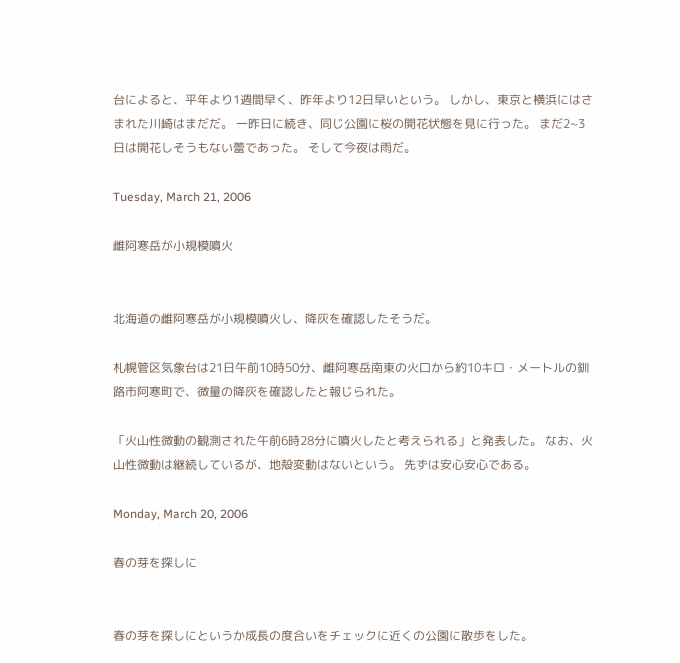台によると、平年より1週間早く、昨年より12日早いという。 しかし、東京と横浜にはさまれた川崎はまだだ。 一昨日に続き、同じ公園に桜の開花状態を見に行った。 まだ2~3日は開花しそうもない蕾であった。 そして今夜は雨だ。

Tuesday, March 21, 2006

雌阿寒岳が小規模噴火


北海道の雌阿寒岳が小規模噴火し、降灰を確認したそうだ。

札幌管区気象台は21日午前10時50分、雌阿寒岳南東の火口から約10キロ・メートルの釧路市阿寒町で、微量の降灰を確認したと報じられた。

「火山性微動の観測された午前6時28分に噴火したと考えられる」と発表した。 なお、火山性微動は継続しているが、地殻変動はないという。 先ずは安心安心である。

Monday, March 20, 2006

春の芽を探しに


春の芽を探しにというか成長の度合いをチェックに近くの公園に散歩をした。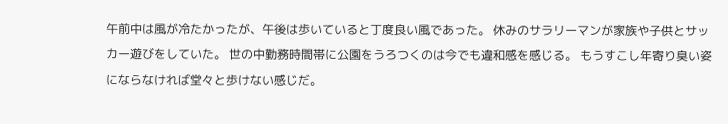午前中は風が冷たかったが、午後は歩いていると丁度良い風であった。 休みのサラリーマンが家族や子供とサッカー遊びをしていた。 世の中勤務時間帯に公園をうろつくのは今でも違和感を感じる。 もうすこし年寄り臭い姿にならなければ堂々と歩けない感じだ。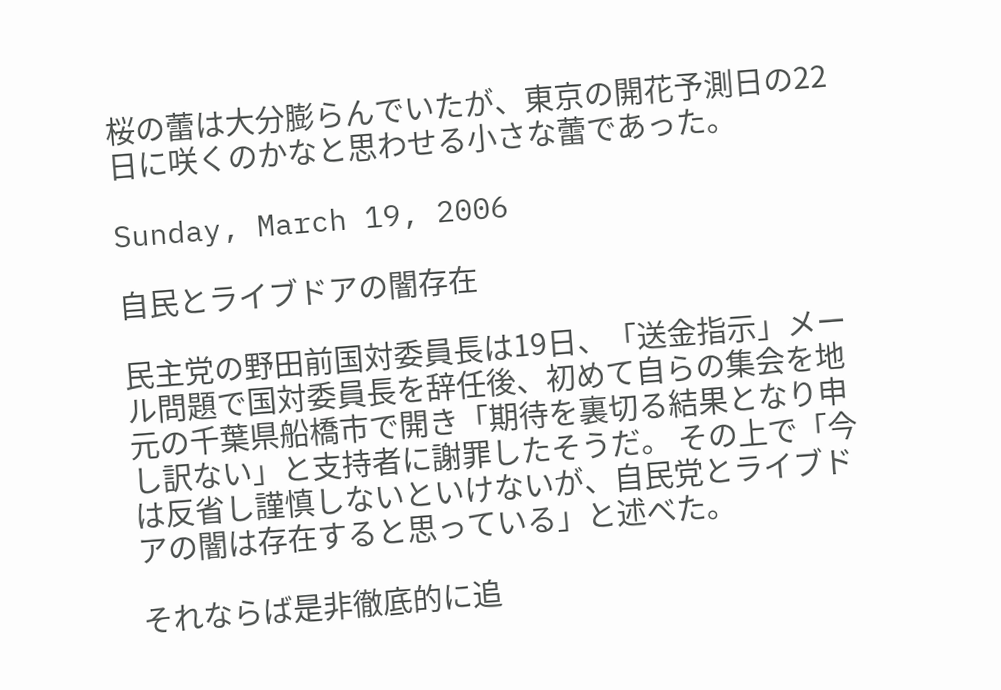桜の蕾は大分膨らんでいたが、東京の開花予測日の22日に咲くのかなと思わせる小さな蕾であった。

Sunday, March 19, 2006

自民とライブドアの闇存在

民主党の野田前国対委員長は19日、「送金指示」メール問題で国対委員長を辞任後、初めて自らの集会を地元の千葉県船橋市で開き「期待を裏切る結果となり申し訳ない」と支持者に謝罪したそうだ。 その上で「今は反省し謹慎しないといけないが、自民党とライブドアの闇は存在すると思っている」と述べた。

それならば是非徹底的に追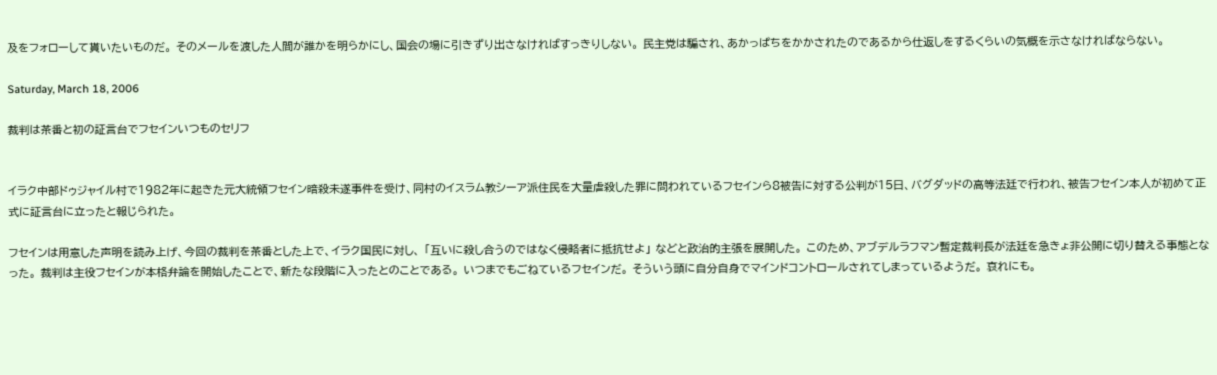及をフォローして貰いたいものだ。 そのメールを渡した人間が誰かを明らかにし、国会の場に引きずり出さなければすっきりしない。 民主党は騙され、あかっぱちをかかされたのであるから仕返しをするくらいの気概を示さなければならない。

Saturday, March 18, 2006

裁判は茶番と初の証言台でフセインいつものセリフ


イラク中部ドゥジャイル村で1982年に起きた元大統領フセイン暗殺未遂事件を受け、同村のイスラム教シーア派住民を大量虐殺した罪に問われているフセインら8被告に対する公判が15日、バグダッドの高等法廷で行われ、被告フセイン本人が初めて正式に証言台に立ったと報じられた。

フセインは用意した声明を読み上げ、今回の裁判を茶番とした上で、イラク国民に対し、 「互いに殺し合うのではなく侵略者に抵抗せよ」 などと政治的主張を展開した。 このため、アブデルラフマン暫定裁判長が法廷を急きょ非公開に切り替える事態となった。 裁判は主役フセインが本格弁論を開始したことで、新たな段階に入ったとのことである。 いつまでもごねているフセインだ。 そういう頭に自分自身でマインドコントロールされてしまっているようだ。 哀れにも。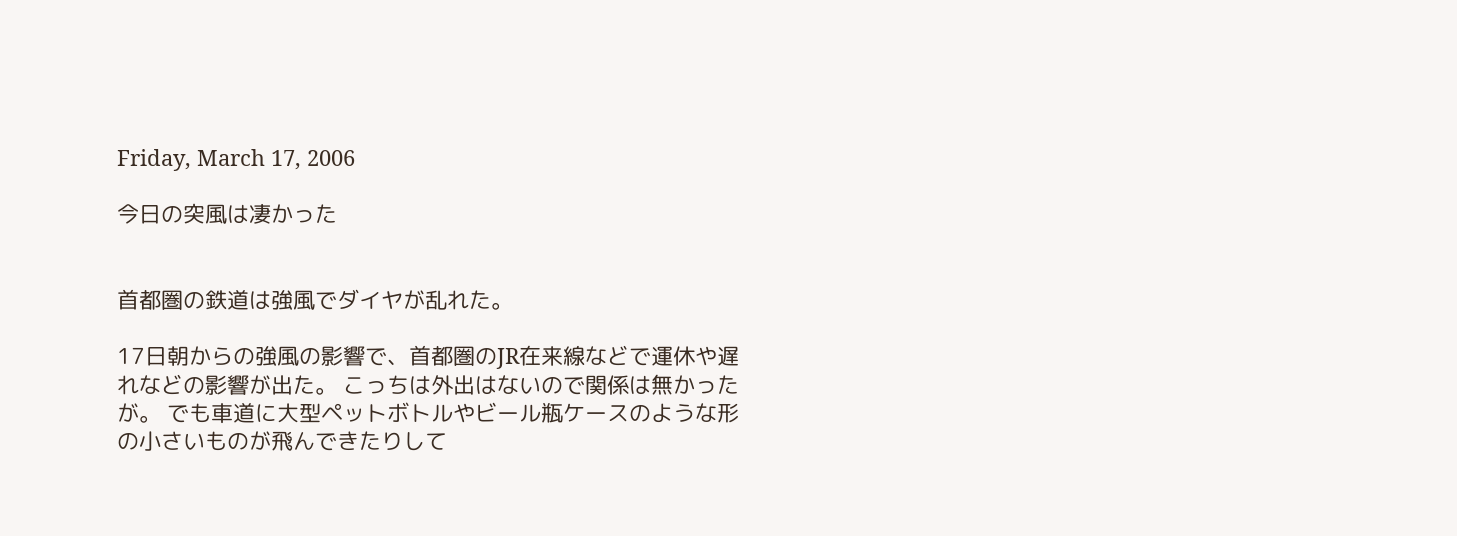Friday, March 17, 2006

今日の突風は凄かった


首都圏の鉄道は強風でダイヤが乱れた。

17日朝からの強風の影響で、首都圏のJR在来線などで運休や遅れなどの影響が出た。 こっちは外出はないので関係は無かったが。 でも車道に大型ペットボトルやビール瓶ケースのような形の小さいものが飛んできたりして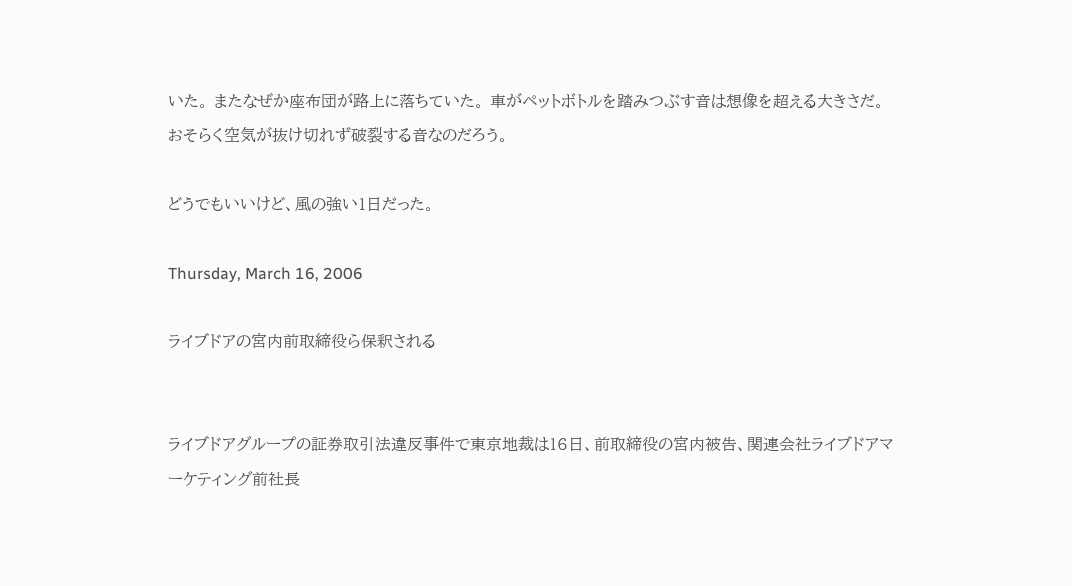いた。 またなぜか座布団が路上に落ちていた。 車がペットボトルを踏みつぶす音は想像を超える大きさだ。 おそらく空気が抜け切れず破裂する音なのだろう。

どうでもいいけど、風の強い1日だった。

Thursday, March 16, 2006

ライブドアの宮内前取締役ら保釈される


ライブドアグループの証券取引法違反事件で東京地裁は16日、前取締役の宮内被告、関連会社ライブドアマーケティング前社長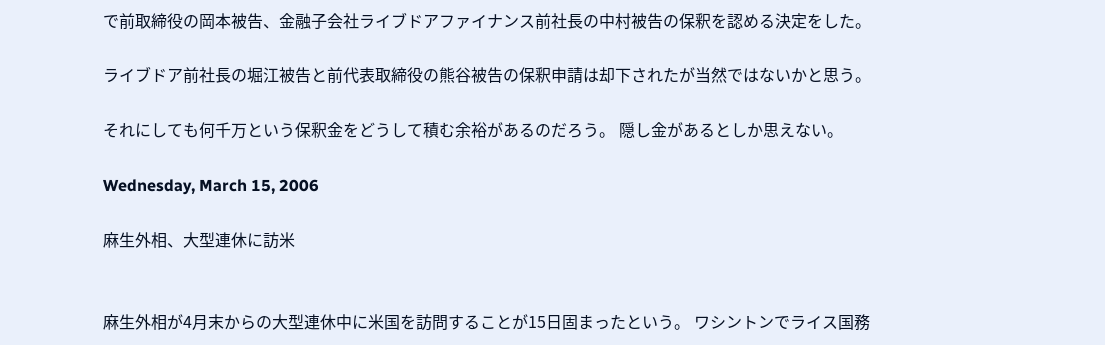で前取締役の岡本被告、金融子会社ライブドアファイナンス前社長の中村被告の保釈を認める決定をした。

ライブドア前社長の堀江被告と前代表取締役の熊谷被告の保釈申請は却下されたが当然ではないかと思う。

それにしても何千万という保釈金をどうして積む余裕があるのだろう。 隠し金があるとしか思えない。

Wednesday, March 15, 2006

麻生外相、大型連休に訪米


麻生外相が4月末からの大型連休中に米国を訪問することが15日固まったという。 ワシントンでライス国務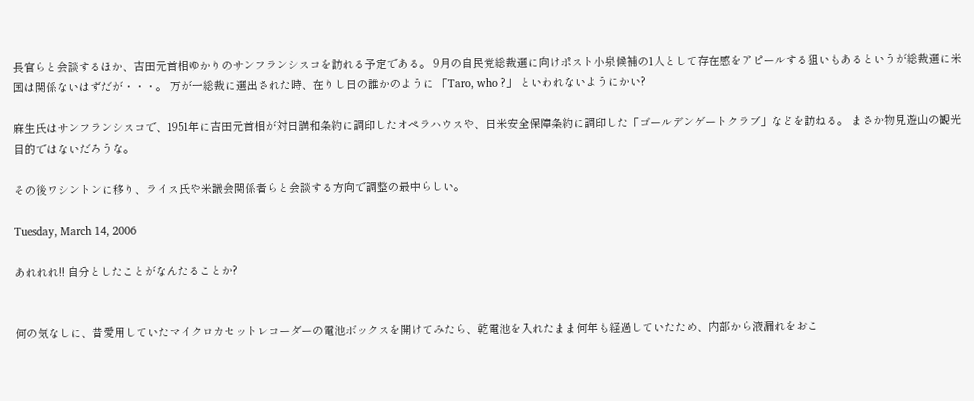長官らと会談するほか、吉田元首相ゆかりのサンフランシスコを訪れる予定である。 9月の自民党総裁選に向けポスト小泉候補の1人として存在感をアピールする狙いもあるというが総裁選に米国は関係ないはずだが・・・。 万が一総裁に選出された時、在りし日の誰かのように 「Taro, who ?」 といわれないようにかい?

麻生氏はサンフランシスコで、1951年に吉田元首相が対日講和条約に調印したオペラハウスや、日米安全保障条約に調印した「ゴールデンゲートクラブ」などを訪ねる。 まさか物見遊山の観光目的ではないだろうな。

その後ワシントンに移り、ライス氏や米議会関係者らと会談する方向で調整の最中らしい。

Tuesday, March 14, 2006

あれれれ!! 自分としたことがなんたることか?


何の気なしに、昔愛用していたマイクロカセットレコーダーの電池ボックスを開けてみたら、乾電池を入れたまま何年も経過していたため、内部から液漏れをおこ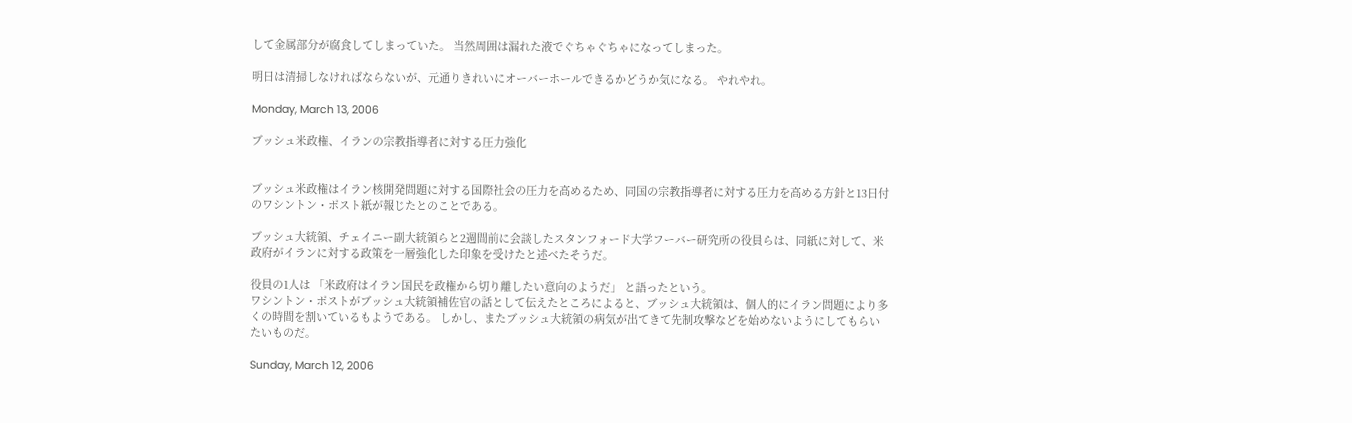して金属部分が腐食してしまっていた。 当然周囲は漏れた液でぐちゃぐちゃになってしまった。

明日は清掃しなければならないが、元通りきれいにオーバーホールできるかどうか気になる。 やれやれ。

Monday, March 13, 2006

ブッシュ米政権、イランの宗教指導者に対する圧力強化


ブッシュ米政権はイラン核開発問題に対する国際社会の圧力を高めるため、同国の宗教指導者に対する圧力を高める方針と13日付のワシントン・ポスト紙が報じたとのことである。

ブッシュ大統領、チェイニー副大統領らと2週間前に会談したスタンフォード大学フーバー研究所の役員らは、同紙に対して、米政府がイランに対する政策を一層強化した印象を受けたと述べたそうだ。

役員の1人は 「米政府はイラン国民を政権から切り離したい意向のようだ」 と語ったという。
ワシントン・ポストがブッシュ大統領補佐官の話として伝えたところによると、ブッシュ大統領は、個人的にイラン問題により多くの時間を割いているもようである。 しかし、またブッシュ大統領の病気が出てきて先制攻撃などを始めないようにしてもらいたいものだ。

Sunday, March 12, 2006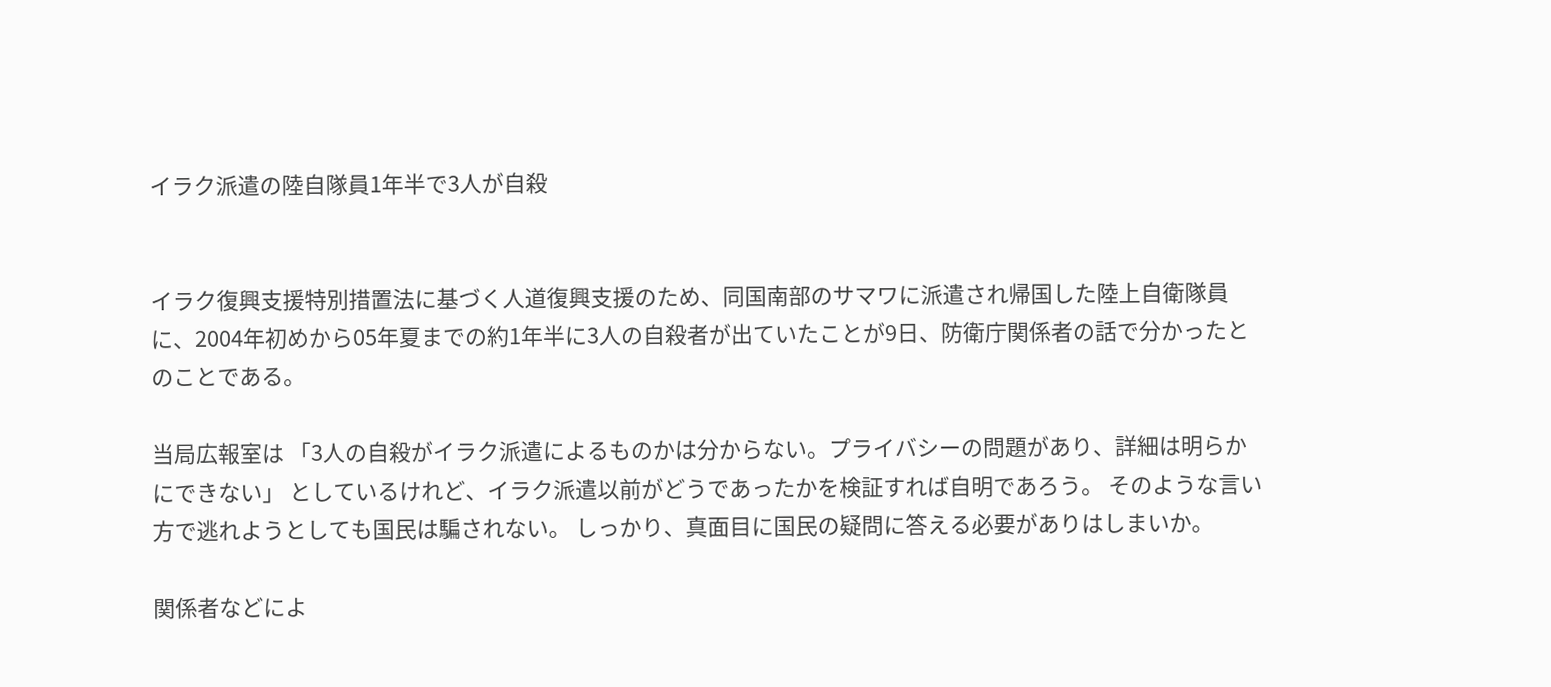イラク派遣の陸自隊員1年半で3人が自殺


イラク復興支援特別措置法に基づく人道復興支援のため、同国南部のサマワに派遣され帰国した陸上自衛隊員に、2004年初めから05年夏までの約1年半に3人の自殺者が出ていたことが9日、防衛庁関係者の話で分かったとのことである。

当局広報室は 「3人の自殺がイラク派遣によるものかは分からない。プライバシーの問題があり、詳細は明らかにできない」 としているけれど、イラク派遣以前がどうであったかを検証すれば自明であろう。 そのような言い方で逃れようとしても国民は騙されない。 しっかり、真面目に国民の疑問に答える必要がありはしまいか。

関係者などによ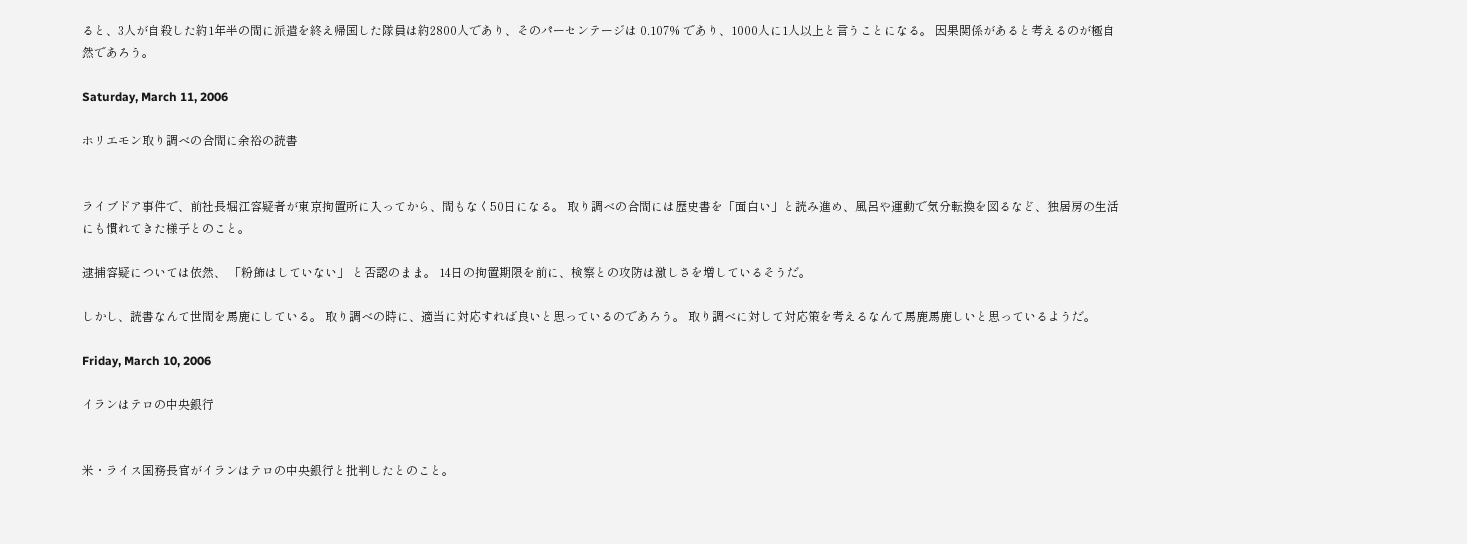ると、3人が自殺した約1年半の間に派遣を終え帰国した隊員は約2800人であり、そのパーセンテージは 0.107% であり、1000人に1人以上と言うことになる。 因果関係があると考えるのが極自然であろう。

Saturday, March 11, 2006

ホリエモン取り調べの合間に余裕の読書


ライブドア事件で、前社長堀江容疑者が東京拘置所に入ってから、間もなく50日になる。 取り調べの合間には歴史書を「面白い」と読み進め、風呂や運動で気分転換を図るなど、独居房の生活にも慣れてきた様子とのこと。

逮捕容疑については依然、 「粉飾はしていない」 と否認のまま。 14日の拘置期限を前に、検察との攻防は激しさを増しているそうだ。

しかし、読書なんて世間を馬鹿にしている。 取り調べの時に、適当に対応すれば良いと思っているのであろう。 取り調べに対して対応策を考えるなんて馬鹿馬鹿しいと思っているようだ。

Friday, March 10, 2006

イランはテロの中央銀行


米・ライス国務長官がイランはテロの中央銀行と批判したとのこと。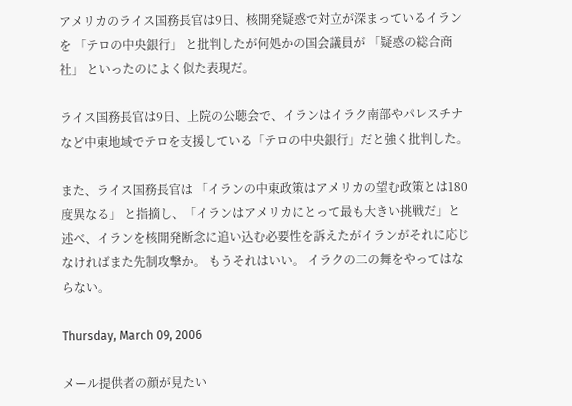アメリカのライス国務長官は9日、核開発疑惑で対立が深まっているイランを 「テロの中央銀行」 と批判したが何処かの国会議員が 「疑惑の総合商社」 といったのによく似た表現だ。

ライス国務長官は9日、上院の公聴会で、イランはイラク南部やパレスチナなど中東地域でテロを支援している「テロの中央銀行」だと強く批判した。

また、ライス国務長官は 「イランの中東政策はアメリカの望む政策とは180度異なる」 と指摘し、「イランはアメリカにとって最も大きい挑戦だ」と述べ、イランを核開発断念に追い込む必要性を訴えたがイランがそれに応じなければまた先制攻撃か。 もうそれはいい。 イラクの二の舞をやってはならない。

Thursday, March 09, 2006

メール提供者の顔が見たい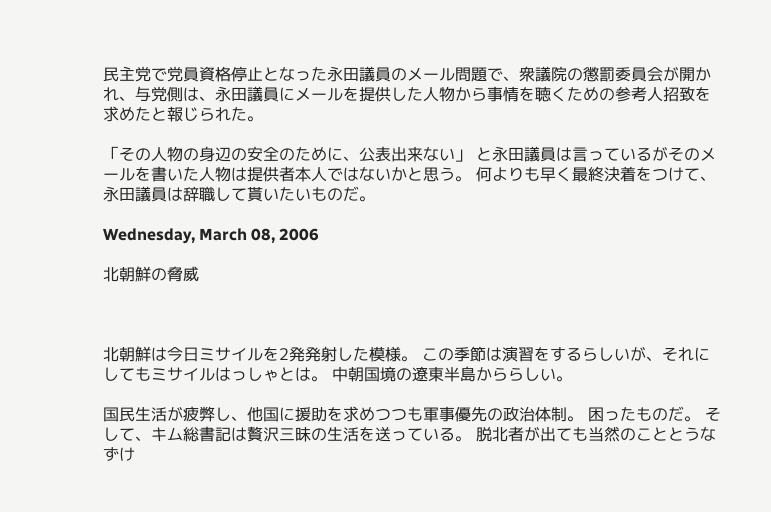民主党で党員資格停止となった永田議員のメール問題で、衆議院の懲罰委員会が開かれ、与党側は、永田議員にメールを提供した人物から事情を聴くための参考人招致を求めたと報じられた。

「その人物の身辺の安全のために、公表出来ない」 と永田議員は言っているがそのメールを書いた人物は提供者本人ではないかと思う。 何よりも早く最終決着をつけて、永田議員は辞職して貰いたいものだ。

Wednesday, March 08, 2006

北朝鮮の脅威



北朝鮮は今日ミサイルを2発発射した模様。 この季節は演習をするらしいが、それにしてもミサイルはっしゃとは。 中朝国境の遼東半島かららしい。

国民生活が疲弊し、他国に援助を求めつつも軍事優先の政治体制。 困ったものだ。 そして、キム総書記は贅沢三昧の生活を送っている。 脱北者が出ても当然のこととうなずけ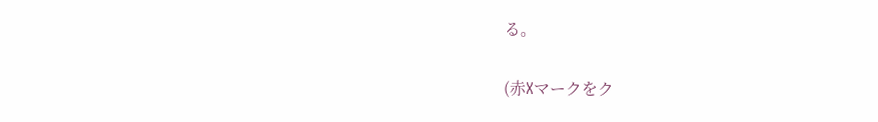る。

(赤Xマークをク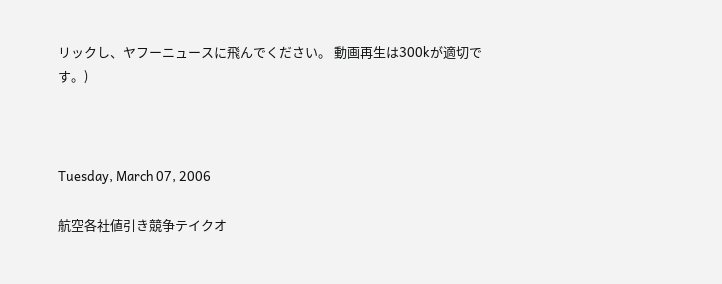リックし、ヤフーニュースに飛んでください。 動画再生は300kが適切です。)



Tuesday, March 07, 2006

航空各社値引き競争テイクオ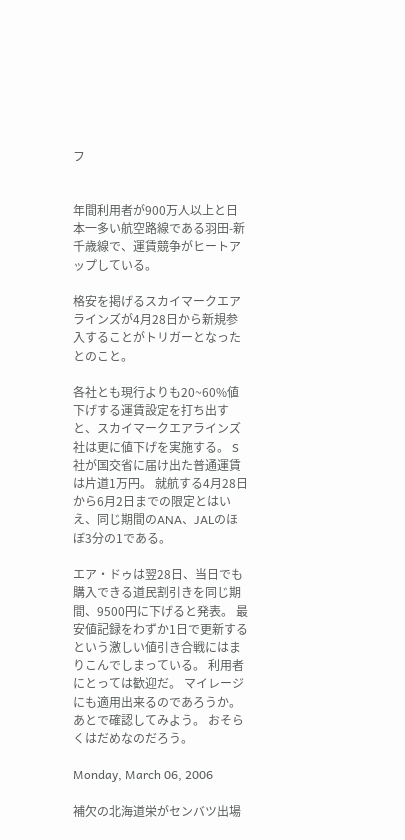フ


年間利用者が900万人以上と日本一多い航空路線である羽田-新千歳線で、運賃競争がヒートアップしている。

格安を掲げるスカイマークエアラインズが4月28日から新規参入することがトリガーとなったとのこと。

各社とも現行よりも20~60%値下げする運賃設定を打ち出すと、スカイマークエアラインズ社は更に値下げを実施する。 S社が国交省に届け出た普通運賃は片道1万円。 就航する4月28日から6月2日までの限定とはいえ、同じ期間のANA、JALのほぼ3分の1である。

エア・ドゥは翌28日、当日でも購入できる道民割引きを同じ期間、9500円に下げると発表。 最安値記録をわずか1日で更新するという激しい値引き合戦にはまりこんでしまっている。 利用者にとっては歓迎だ。 マイレージにも適用出来るのであろうか。 あとで確認してみよう。 おそらくはだめなのだろう。

Monday, March 06, 2006

補欠の北海道栄がセンバツ出場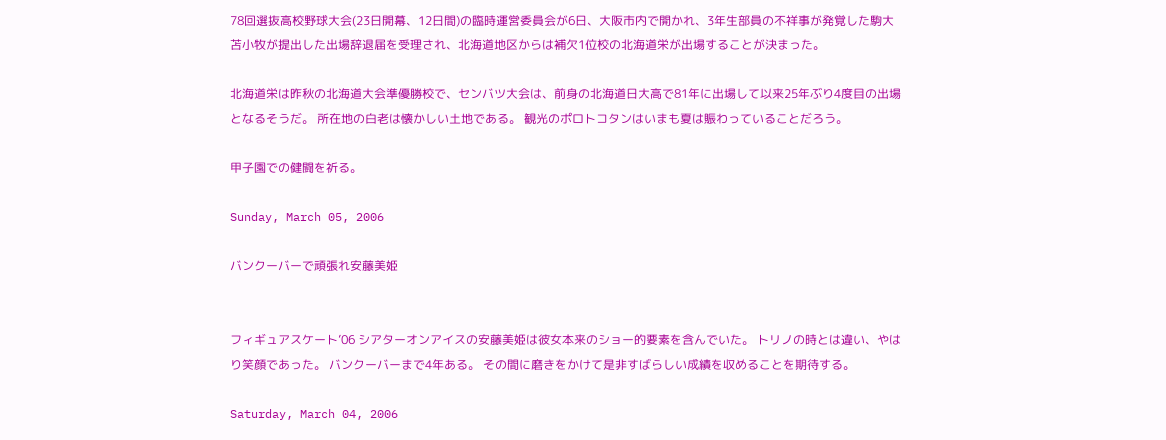78回選抜高校野球大会(23日開幕、12日間)の臨時運営委員会が6日、大阪市内で開かれ、3年生部員の不祥事が発覚した駒大苫小牧が提出した出場辞退届を受理され、北海道地区からは補欠1位校の北海道栄が出場することが決まった。

北海道栄は昨秋の北海道大会準優勝校で、センバツ大会は、前身の北海道日大高で81年に出場して以来25年ぶり4度目の出場となるそうだ。 所在地の白老は懐かしい土地である。 観光のポロトコタンはいまも夏は賑わっていることだろう。

甲子園での健闘を祈る。

Sunday, March 05, 2006

バンクーバーで頑張れ安藤美姫


フィギュアスケート’06 シアターオンアイスの安藤美姫は彼女本来のショー的要素を含んでいた。 トリノの時とは違い、やはり笑顔であった。 バンクーバーまで4年ある。 その間に磨きをかけて是非すばらしい成績を収めることを期待する。

Saturday, March 04, 2006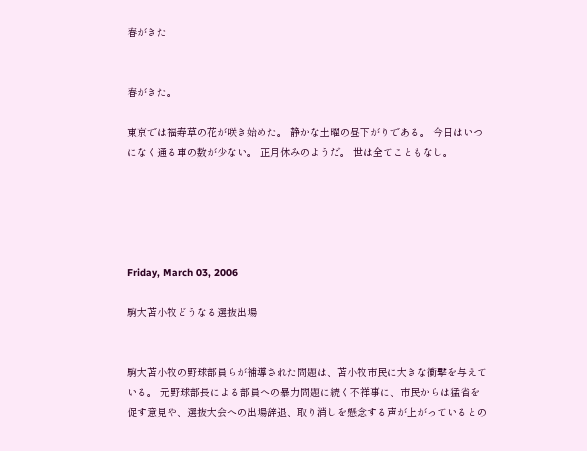春がきた


春がきた。

東京では福寿草の花が咲き始めた。 静かな土曜の昼下がりである。 今日はいつになく通る車の数が少ない。 正月休みのようだ。 世は全てこともなし。





Friday, March 03, 2006

駒大苫小牧どうなる選抜出場


駒大苫小牧の野球部員らが補導された問題は、苫小牧市民に大きな衝撃を与えている。 元野球部長による部員への暴力問題に続く不祥事に、市民からは猛省を促す意見や、選抜大会への出場辞退、取り消しを懸念する声が上がっているとの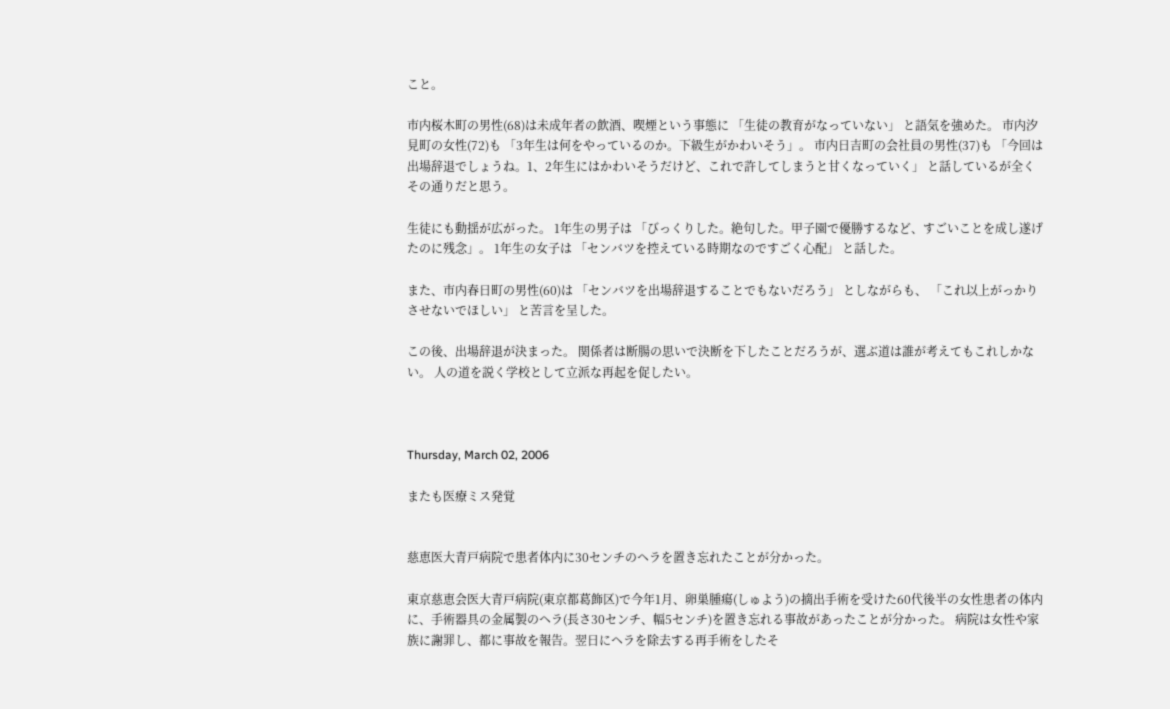こと。

市内桜木町の男性(68)は未成年者の飲酒、喫煙という事態に 「生徒の教育がなっていない」 と語気を強めた。 市内汐見町の女性(72)も 「3年生は何をやっているのか。下級生がかわいそう」。 市内日吉町の会社員の男性(37)も 「今回は出場辞退でしょうね。1、2年生にはかわいそうだけど、これで許してしまうと甘くなっていく」 と話しているが全くその通りだと思う。

生徒にも動揺が広がった。 1年生の男子は 「びっくりした。絶句した。甲子園で優勝するなど、すごいことを成し遂げたのに残念」。 1年生の女子は 「センバツを控えている時期なのですごく心配」 と話した。

また、市内春日町の男性(60)は 「センバツを出場辞退することでもないだろう」 としながらも、 「これ以上がっかりさせないでほしい」 と苦言を呈した。

この後、出場辞退が決まった。 関係者は断腸の思いで決断を下したことだろうが、選ぶ道は誰が考えてもこれしかない。 人の道を説く学校として立派な再起を促したい。



Thursday, March 02, 2006

またも医療ミス発覚


慈恵医大青戸病院で患者体内に30センチのヘラを置き忘れたことが分かった。

東京慈恵会医大青戸病院(東京都葛飾区)で今年1月、卵巣腫瘍(しゅよう)の摘出手術を受けた60代後半の女性患者の体内に、手術器具の金属製のヘラ(長さ30センチ、幅5センチ)を置き忘れる事故があったことが分かった。 病院は女性や家族に謝罪し、都に事故を報告。翌日にヘラを除去する再手術をしたそ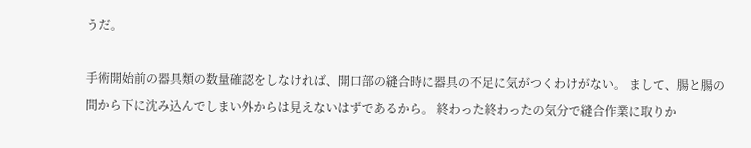うだ。

手術開始前の器具類の数量確認をしなければ、開口部の縫合時に器具の不足に気がつくわけがない。 まして、腸と腸の間から下に沈み込んでしまい外からは見えないはずであるから。 終わった終わったの気分で縫合作業に取りか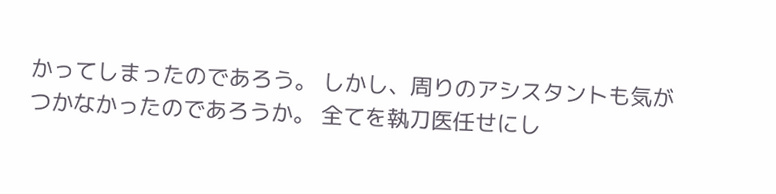かってしまったのであろう。 しかし、周りのアシスタントも気がつかなかったのであろうか。 全てを執刀医任せにし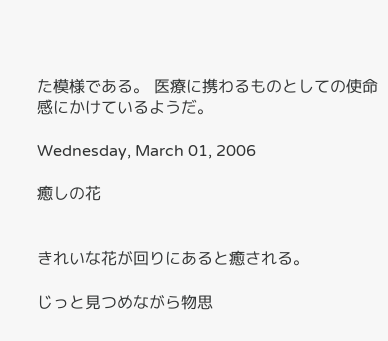た模様である。 医療に携わるものとしての使命感にかけているようだ。

Wednesday, March 01, 2006

癒しの花


きれいな花が回りにあると癒される。

じっと見つめながら物思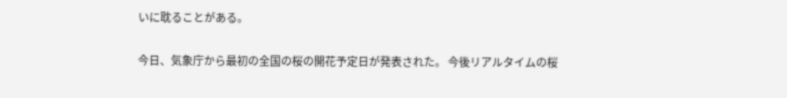いに耽ることがある。

今日、気象庁から最初の全国の桜の開花予定日が発表された。 今後リアルタイムの桜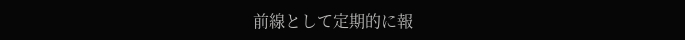前線として定期的に報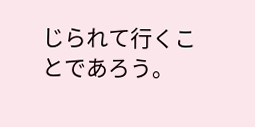じられて行くことであろう。